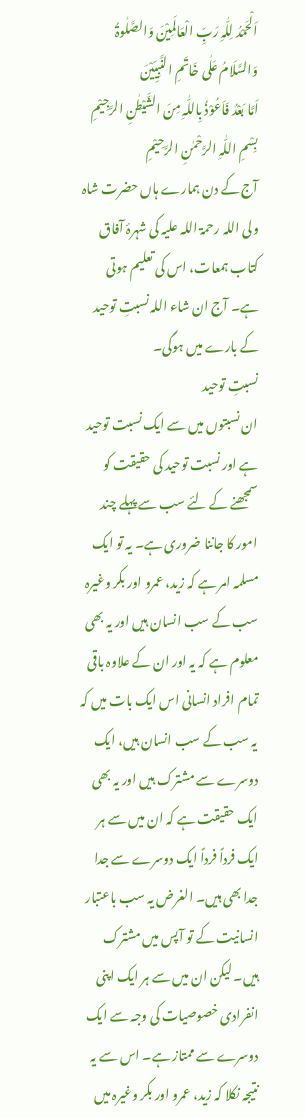اَلْحَمْدُ لِلّٰہِ رَبِّ الْعَالَمِیْنَ وَالصَّلٰوۃُ وَالسَّلَامُ عَلٰی خَاتَمِ النَّبِیِّیْنَ
اَمَّا بَعْدُ فَاَعُوْذُ بِاللّٰہِ مِنَ الشَّیْطٰنِ الرَّجِیْمِ بِسْمِ اللّٰہِ الرَّحْمٰنِ الرَّحِیْمِ
آج کے دن ہمارے ہاں حضرت شاہ ولی اللہ رحمۃ اللہ علیہ کی شہرۂ آفاق کتاب ہمعات، اس کی تعلیم ہوتی ہے۔ آج ان شاء اللہ نسبتِ توحید کے بارے میں ہوگی۔
نسبتِ توحید
ان نسبتوں میں سے ایک نسبت توحید ہے اور نسبت توحید کی حقیقت کو سمجھنے کے لئے سب سے پہلے چند امور کا جاننا ضروری ہے۔ یہ تو ایک مسلمہ امر ہے کہ زید، عمرو اور بکر وغیرہ سب کے سب انسان ہیں اور یہ بھی معلوم ہے کہ یہ اور ان کے علاوہ باقی تمام افراد انسانی اس ایک بات میں کہ یہ سب کے سب انسان ہیں، ایک دوسرے سے مشترک ہیں اور یہ بھی ایک حقیقت ہے کہ ان میں سے ہر ایک فرداً فرداً ایک دوسرے سے جدا جدا بھی ہیں۔ الغرض یہ سب باعتبار انسانیت کے تو آپس میں مشترک ہیں۔ لیکن ان میں سے ہر ایک اپنی انفرادی خصوصیات کی وجہ سے ایک دوسرے سے ممتاز ہے۔ اس سے یہ نتیجہ نکلا کہ زید، عمرو اور بکر وغیرہ میں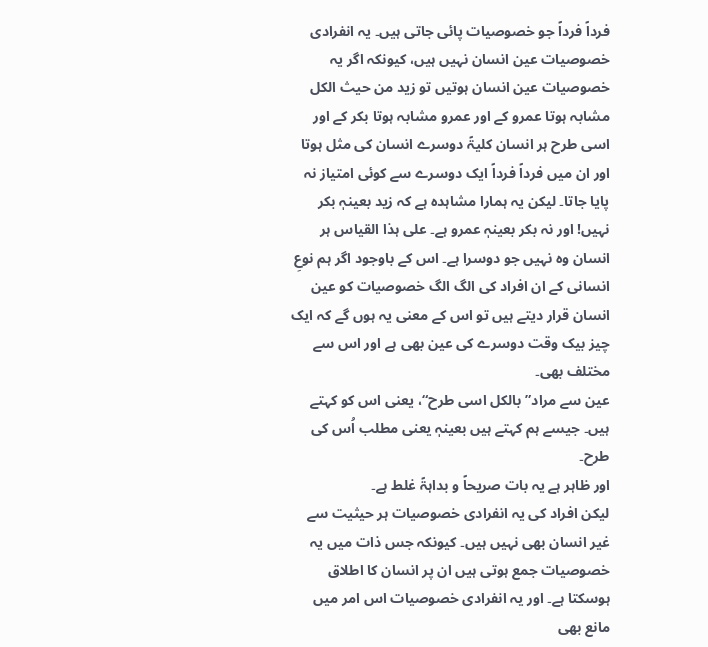فرداً فرداً جو خصوصیات پائی جاتی ہیں۔ یہ انفرادی خصوصیات عین انسان نہیں ہیں، کیونکہ اگر یہ خصوصیات عین انسان ہوتیں تو زید من حیث الکل مشابہ ہوتا عمرو کے اور عمرو مشابہ ہوتا بکر کے اور اسی طرح ہر انسان کلیۃً دوسرے انسان کی مثل ہوتا اور ان میں فرداً فرداً ایک دوسرے سے کوئی امتیاز نہ پایا جاتا۔ لیکن یہ ہمارا مشاہدہ ہے کہ زید بعینہٖ بکر نہیں! اور نہ بکر بعینہٖ عمرو ہے۔ علی ہذا القیاس ہر انسان وہ نہیں جو دوسرا ہے۔ اس کے باوجود اگر ہم نوعِ انسانی کے ان افراد کی الگ الگ خصوصیات کو عین انسان قرار دیتے ہیں تو اس کے معنی یہ ہوں گے کہ ایک چیز بیک وقت دوسرے کی عین بھی ہے اور اس سے مختلف بھی۔
عین سے مراد”بالکل اسی طرح“، یعنی اس کو کہتے ہیں۔ جیسے ہم کہتے ہیں بعینہٖ یعنی مطلب اُس کی طرح۔
اور ظاہر ہے یہ بات صریحاً و بداہۃً غلط ہے۔
لیکن افراد کی یہ انفرادی خصوصیات ہر حیثیت سے غیر انسان بھی نہیں ہیں۔ کیونکہ جس ذات میں یہ خصوصیات جمع ہوتی ہیں ان پر انسان کا اطلاق ہوسکتا ہے۔ اور یہ انفرادی خصوصیات اس امر میں مانع بھی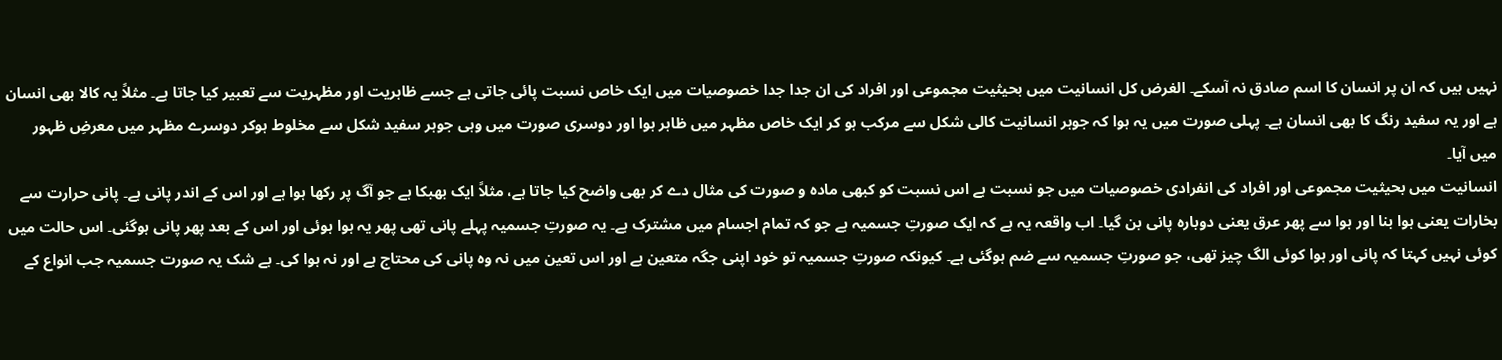نہیں ہیں کہ ان پر انسان کا اسم صادق نہ آسکے۔ الغرض کل انسانیت میں بحیثیت مجموعی اور افراد کی ان جدا جدا خصوصیات میں ایک خاص نسبت پائی جاتی ہے جسے ظاہریت اور مظہریت سے تعبیر کیا جاتا ہے۔ مثلاً یہ کالا بھی انسان ہے اور یہ سفید رنگ کا بھی انسان ہے۔ پہلی صورت میں یہ ہوا کہ جوہر انسانیت کالی شکل سے مرکب ہو کر ایک خاص مظہر میں ظاہر ہوا اور دوسری صورت میں وہی جوہر سفید شکل سے مخلوط ہوکر دوسرے مظہر میں معرضِ ظہور میں آیا۔
انسانیت میں بحیثیت مجموعی اور افراد کی انفرادی خصوصیات میں جو نسبت ہے اس نسبت کو کبھی مادہ و صورت کی مثال دے کر بھی واضح کیا جاتا ہے، مثلاً ایک بھبکا ہے جو آگ پر رکھا ہوا ہے اور اس کے اندر پانی ہے۔ پانی حرارت سے بخارات یعنی ہوا بنا اور ہوا سے پھر عرق یعنی دوبارہ پانی بن گیا۔ اب واقعہ یہ ہے کہ ایک صورتِ جسمیہ ہے جو کہ تمام اجسام میں مشترک ہے۔ یہ صورتِ جسمیہ پہلے پانی تھی پھر یہ ہوا ہوئی اور اس کے بعد پھر پانی ہوگئی۔ اس حالت میں کوئی نہیں کہتا کہ پانی اور ہوا کوئی الگ چیز تھی، جو صورتِ جسمیہ سے ضم ہوگئی ہے۔ کیونکہ صورتِ جسمیہ تو خود اپنی جگہ متعین ہے اور اس تعین میں نہ وہ پانی کی محتاج ہے اور نہ ہوا کی۔ بے شک یہ صورت جسمیہ جب انواع کے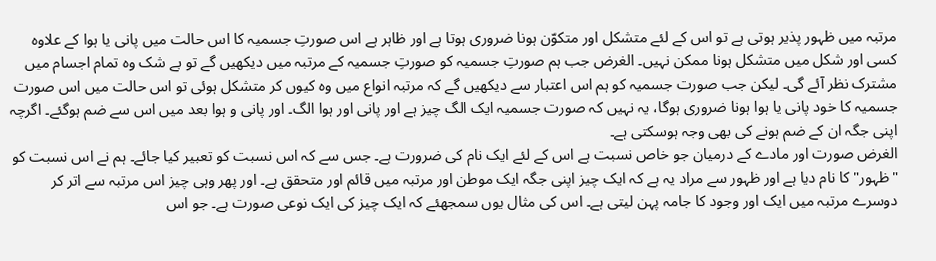مرتبہ میں ظہور پذیر ہوتی ہے تو اس کے لئے متشکل اور متکوّن ہونا ضروری ہوتا ہے اور ظاہر ہے اس صورتِ جسمیہ کا اس حالت میں پانی یا ہوا کے علاوہ کسی اور شکل میں متشکل ہونا ممکن نہیں۔ الغرض جب ہم صورتِ جسمیہ کو صورتِ جسمیہ کے مرتبہ میں دیکھیں گے تو بے شک وہ تمام اجسام میں مشترک نظر آئے گی۔ لیکن جب صورت جسمیہ کو ہم اس اعتبار سے دیکھیں گے کہ مرتبہ انواع میں وہ کیوں کر متشکل ہوئی تو اس حالت میں اس صورت جسمیہ کا خود پانی یا ہوا ہونا ضروری ہوگا، یہ نہیں کہ صورت جسمیہ ایک الگ چیز ہے اور پانی اور ہوا الگ۔ اور پانی و ہوا بعد میں اس سے ضم ہوگئے۔ اگرچہ اپنی جگہ ان کے ضم ہونے کی بھی وجہ ہوسکتی ہے۔
الغرض صورت اور مادے کے درمیان جو خاص نسبت ہے اس کے لئے ایک نام کی ضرورت ہے۔ جس سے کہ اس نسبت کو تعبیر کیا جائے۔ ہم نے اس نسبت کو "ظہور" کا نام دیا ہے اور ظہور سے مراد یہ ہے کہ ایک چیز اپنی جگہ ایک موطن اور مرتبہ میں قائم اور متحقق ہے۔ اور پھر وہی چیز اس مرتبہ سے اتر کر دوسرے مرتبہ میں ایک اور وجود کا جامہ پہن لیتی ہے۔ اس کی مثال یوں سمجھئے کہ ایک چیز کی ایک نوعی صورت ہے۔ جو اس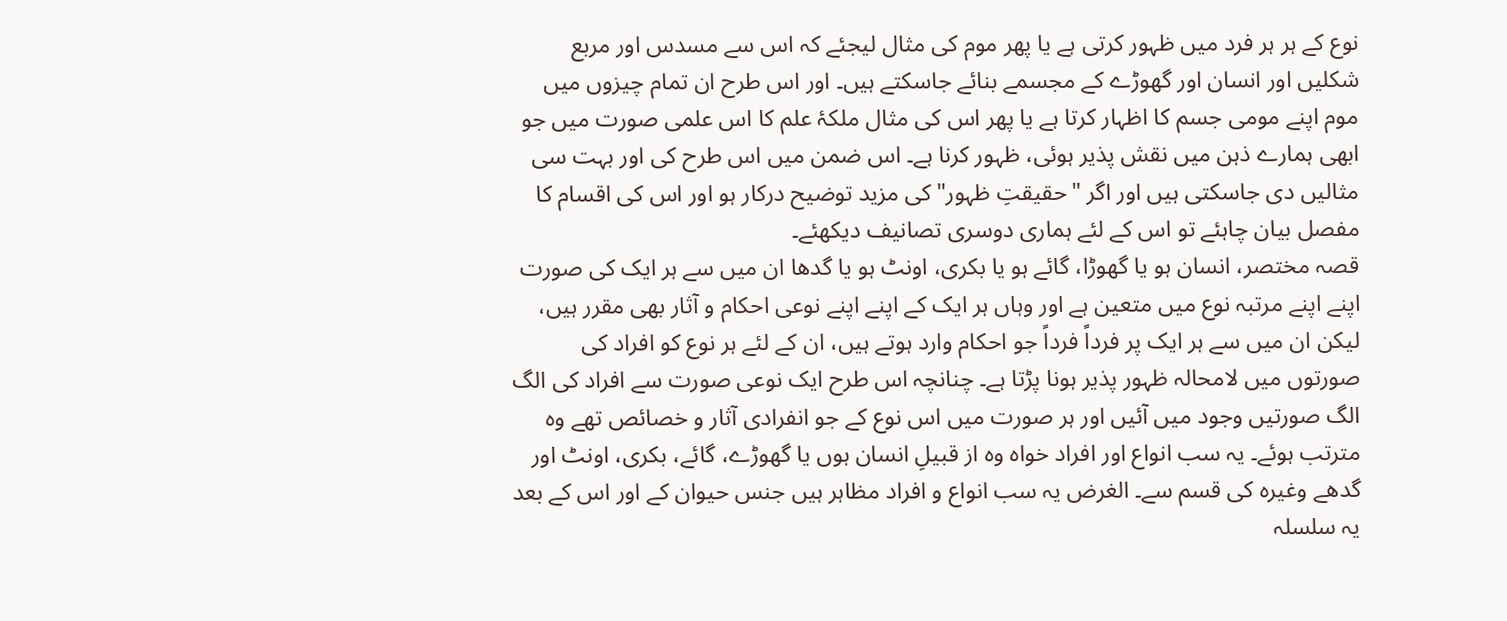نوع کے ہر ہر فرد میں ظہور کرتی ہے یا پھر موم کی مثال لیجئے کہ اس سے مسدس اور مربع شکلیں اور انسان اور گھوڑے کے مجسمے بنائے جاسکتے ہیں۔ اور اس طرح ان تمام چیزوں میں موم اپنے مومی جسم کا اظہار کرتا ہے یا پھر اس کی مثال ملکۂ علم کا اس علمی صورت میں جو ابھی ہمارے ذہن میں نقش پذیر ہوئی، ظہور کرنا ہے۔ اس ضمن میں اس طرح کی اور بہت سی مثالیں دی جاسکتی ہیں اور اگر "حقیقتِ ظہور" کی مزید توضیح درکار ہو اور اس کی اقسام کا مفصل بیان چاہئے تو اس کے لئے ہماری دوسری تصانیف دیکھئے۔
قصہ مختصر، انسان ہو یا گھوڑا، گائے ہو یا بکری، اونٹ ہو یا گدھا ان میں سے ہر ایک کی صورت اپنے اپنے مرتبہ نوع میں متعین ہے اور وہاں ہر ایک کے اپنے اپنے نوعی احکام و آثار بھی مقرر ہیں، لیکن ان میں سے ہر ایک پر فرداً فرداً جو احکام وارد ہوتے ہیں، ان کے لئے ہر نوع کو افراد کی صورتوں میں لامحالہ ظہور پذیر ہونا پڑتا ہے۔ چنانچہ اس طرح ایک نوعی صورت سے افراد کی الگ الگ صورتیں وجود میں آئیں اور ہر صورت میں اس نوع کے جو انفرادی آثار و خصائص تھے وہ مترتب ہوئے۔ یہ سب انواع اور افراد خواہ وہ از قبیلِ انسان ہوں یا گھوڑے، گائے، بکری، اونٹ اور گدھے وغیرہ کی قسم سے۔ الغرض یہ سب انواع و افراد مظاہر ہیں جنس حیوان کے اور اس کے بعد یہ سلسلہ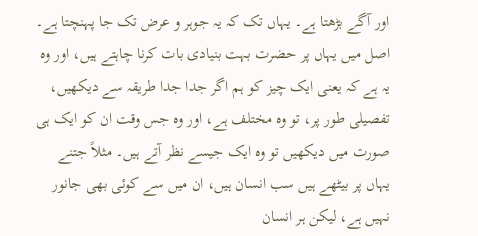اور آگے بڑھتا ہے۔ یہاں تک کہ یہ جوہر و عرض تک جا پہنچتا ہے۔
اصل میں یہاں پر حضرت بہت بنیادی بات کرنا چاہتے ہیں، اور وہ یہ ہے کہ یعنی ایک چیز کو ہم اگر جدا جدا طریقہ سے دیکھیں، تفصیلی طور پر، تو وہ مختلف ہے، اور وہ جس وقت ان کو ایک ہی صورت میں دیکھیں تو وہ ایک جیسے نظر آتے ہیں۔ مثلاً جتنے یہاں پر بیٹھے ہیں سب انسان ہیں، ان میں سے کوئی بھی جانور نہیں ہے، لیکن ہر انسان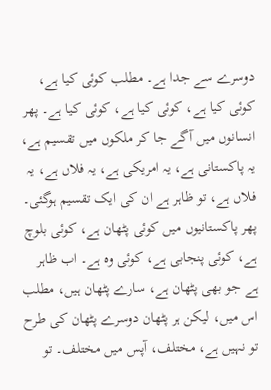دوسرے سے جدا ہے۔ مطلب کوئی کیا ہے، کوئی کیا ہے، کوئی کیا ہے، کوئی کیا ہے۔ پھر انسانوں میں آگے جا کر ملکوں میں تقسیم ہے، یہ پاکستانی ہے، یہ امریکی ہے، یہ فلاں ہے، یہ فلاں ہے، تو ظاہر ہے ان کی ایک تقسیم ہوگئی۔ پھر پاکستانیوں میں کوئی پٹھان ہے، کوئی بلوچ ہے، کوئی پنجابی ہے، کوئی وہ ہے۔ اب ظاہر ہے جو بھی پٹھان ہے، سارے پٹھان ہیں، مطلب اس میں، لیکن ہر پٹھان دوسرے پٹھان کی طرح تو نہیں ہے، مختلف، آپس میں مختلف۔ تو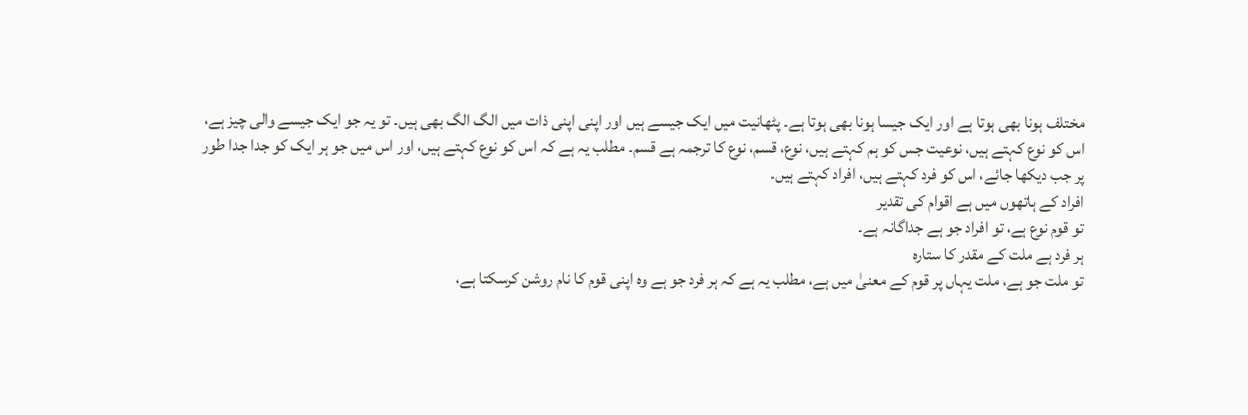مختلف ہونا بھی ہوتا ہے اور ایک جیسا ہونا بھی ہوتا ہے۔ پٹھانیت میں ایک جیسے ہیں اور اپنی اپنی ذات میں الگ الگ بھی ہیں۔ تو یہ جو ایک جیسے والی چیز ہے، اس کو نوع کہتے ہیں، نوعیت جس کو ہم کہتے ہیں، نوع، قسم، نوع کا ترجمہ ہے قسم۔ مطلب یہ ہے کہ اس کو نوع کہتے ہیں، اور اس میں جو ہر ایک کو جدا جدا طور پر جب دیکھا جائے، اس کو فرد کہتے ہیں، افراد کہتے ہیں۔
افراد کے ہاتھوں میں ہے اقوام کی تقدیر
تو قوم نوع ہے، تو افراد جو ہے جداگانہ ہے۔
ہر فرد ہے ملت کے مقدر کا ستارہ
تو ملت جو ہے، ملت یہاں پر قوم کے معنیٰ میں ہے، مطلب یہ ہے کہ ہر فرد جو ہے وہ اپنی قوم کا نام روشن کرسکتا ہے،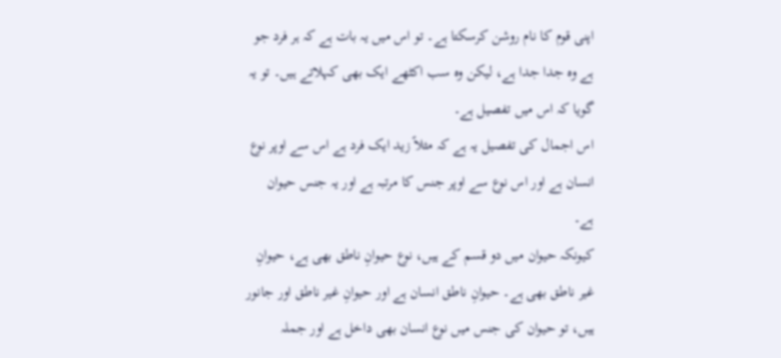اپنی قوم کا نام روشن کرسکتا ہے۔ تو اس میں یہ بات ہے کہ ہر فرد جو ہے وہ جدا جدا ہے، لیکن وہ سب اکٹھے ایک بھی کہلاتے ہیں۔ تو یہ گویا کہ اس میں تفصیل ہے۔
اس اجمال کی تفصیل یہ ہے کہ مثلاً زید ایک فرد ہے اس سے اوپر نوع انسان ہے اور اس نوع سے اوپر جنس کا مرتبہ ہے اور یہ جنس حیوان ہے۔
کیونکہ حیوان میں دو قسم کے ہیں، نوع حیوانِ ناطق بھی ہے، حیوانِ غیر ناطق بھی ہے۔ حیوانِ ناطق انسان ہے اور حیوانِ غیر ناطق اور جانور ہیں، تو حیوان کی جنس میں نوع انسان بھی داخل ہے اور جملہ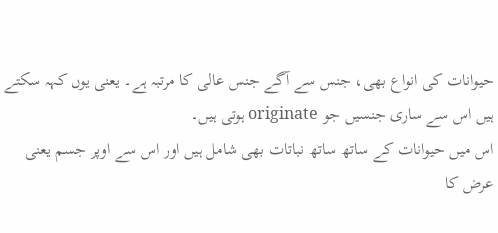حیوانات کی انواع بھی، جنس سے آگے جنس عالی کا مرتبہ ہے۔ یعنی یوں کہہ سکتے ہیں اس سے ساری جنسیں جو originate ہوتی ہیں۔
اس میں حیوانات کے ساتھ ساتھ نباتات بھی شامل ہیں اور اس سے اوپر جسم یعنی عرض کا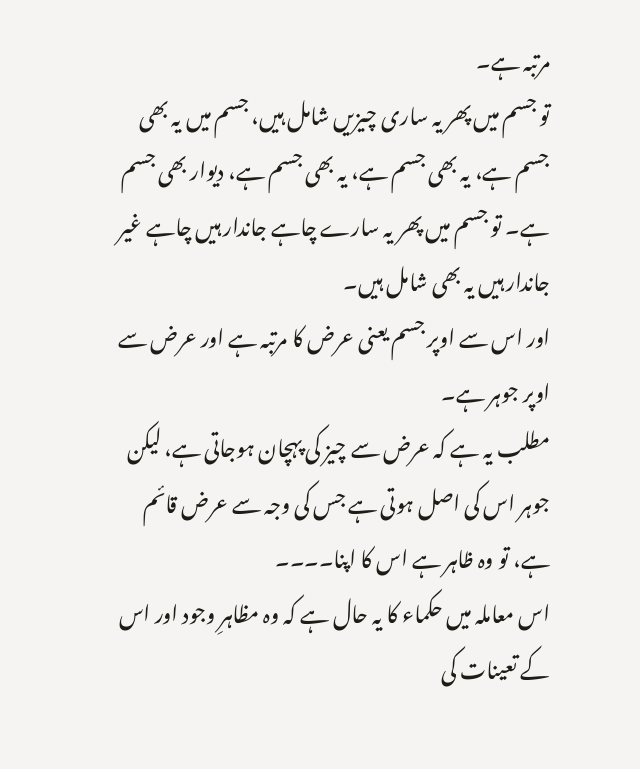مرتبہ ہے۔
تو جسم میں پھر یہ ساری چیزیں شامل ہیں، جسم میں یہ بھی جسم ہے، یہ بھی جسم ہے، یہ بھی جسم ہے، دیوار بھی جسم ہے۔ تو جسم میں پھر یہ سارے چاہے جاندار ہیں چاہے غیر جاندار ہیں یہ بھی شامل ہیں۔
اور اس سے اوپر جسم یعنی عرض کا مرتبہ ہے اور عرض سے اوپر جوہر ہے۔
مطلب یہ ہے کہ عرض سے چیز کی پہچان ہوجاتی ہے، لیکن جوہر اس کی اصل ہوتی ہے جس کی وجہ سے عرض قائم ہے، تو وہ ظاہر ہے اس کا اپنا۔۔۔۔
اس معاملہ میں حکماء کا یہ حال ہے کہ وہ مظاہرِ وجود اور اس کے تعینات کی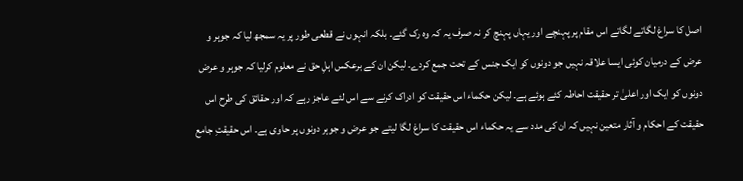اصل کا سراغ لگاتے لگاتے اس مقام پر پہنچے اور یہاں پہنچ کر نہ صرف یہ کہ وہ رک گئے۔ بلکہ انہوں نے قطعی طور پر یہ سمجھ لیا کہ جوہر و عرض کے درمیان کوئی ایسا علاقہ نہیں جو دونوں کو ایک جنس کے تحت جمع کردے۔ لیکن ان کے برعکس اہلِ حق نے معلوم کرلیا کہ جوہر و عرض دونوں کو ایک اور اعلیٰ تر حقیقت احاطہ کئے ہوئے ہے۔ لیکن حکماء اس حقیقت کو ادراک کرنے سے اس لئے عاجز رہے کہ اور حقائق کی طرح اس حقیقت کے احکام و آثار متعین نہیں کہ ان کی مدد سے یہ حکماء اس حقیقت کا سراغ لگا لیتے جو عرض و جوہر دونوں پر حاوی ہے۔ اس حقیقتِ جامع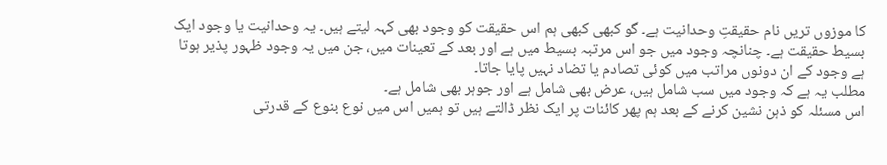کا موزوں تریں نام حقیقتِ وحدانیت ہے۔ گو کبھی کبھی ہم اس حقیقت کو وجود بھی کہہ لیتے ہیں۔ یہ وحدانیت یا وجود ایک بسیط حقیقت ہے۔ چنانچہ وجود میں جو اس مرتبہ بسیط میں ہے اور بعد کے تعینات میں، جن میں یہ وجود ظہور پذیر ہوتا ہے وجود کے ان دونوں مراتب میں کوئی تصادم یا تضاد نہیں پایا جاتا۔
مطلب یہ ہے کہ وجود میں سب شامل ہیں، عرض بھی شامل ہے اور جوہر بھی شامل ہے۔
اس مسئلہ کو ذہن نشین کرنے کے بعد ہم پھر کائنات پر ایک نظر ڈالتے ہیں تو ہمیں اس میں نوع بنوع کے قدرتی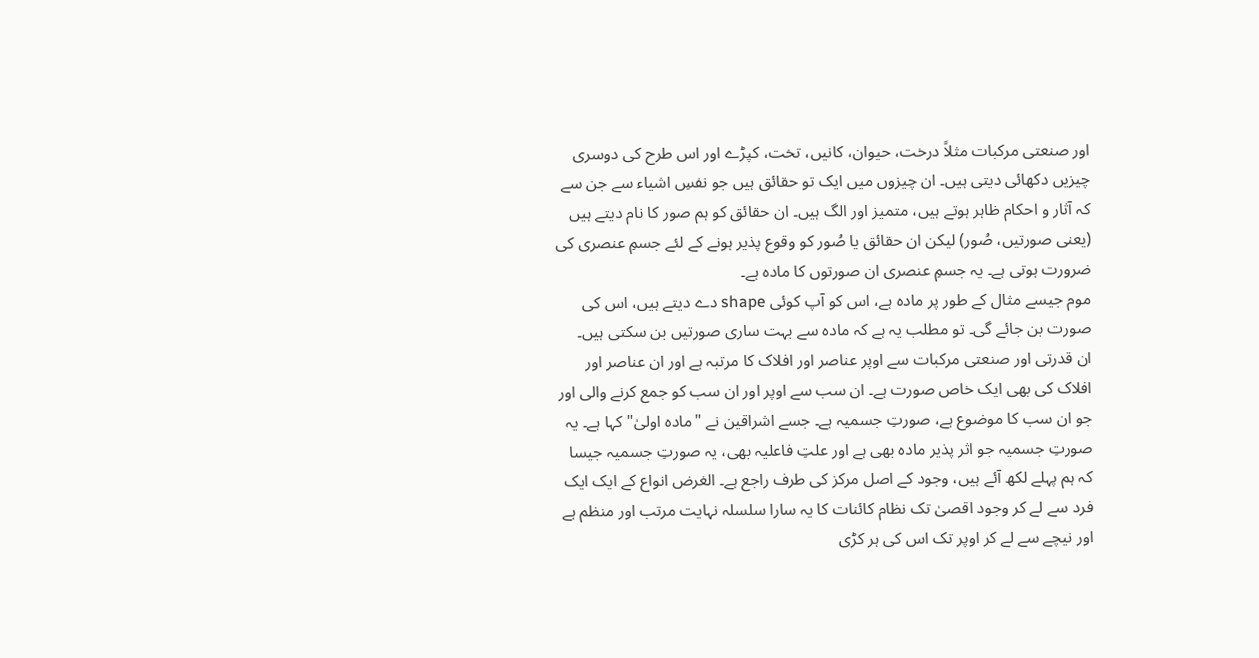اور صنعتی مرکبات مثلاً درخت، حیوان، کانیں، تخت، کپڑے اور اس طرح کی دوسری چیزیں دکھائی دیتی ہیں۔ ان چیزوں میں ایک تو حقائق ہیں جو نفسِ اشیاء سے جن سے کہ آثار و احکام ظاہر ہوتے ہیں، متمیز اور الگ ہیں۔ ان حقائق کو ہم صور کا نام دیتے ہیں (یعنی صورتیں، صُور) لیکن ان حقائق یا صُور کو وقوع پذیر ہونے کے لئے جسمِ عنصری کی ضرورت ہوتی ہے۔ یہ جسمِ عنصری ان صورتوں کا مادہ ہے۔
موم جیسے مثال کے طور پر مادہ ہے، اس کو آپ کوئی shape دے دیتے ہیں، اس کی صورت بن جائے گی۔ تو مطلب یہ ہے کہ مادہ سے بہت ساری صورتیں بن سکتی ہیں۔
ان قدرتی اور صنعتی مرکبات سے اوپر عناصر اور افلاک کا مرتبہ ہے اور ان عناصر اور افلاک کی بھی ایک خاص صورت ہے۔ ان سب سے اوپر اور ان سب کو جمع کرنے والی اور جو ان سب کا موضوع ہے، صورتِ جسمیہ ہے۔ جسے اشراقین نے "مادہ اولیٰ" کہا ہے۔ یہ صورتِ جسمیہ جو اثر پذیر مادہ بھی ہے اور علتِ فاعلیہ بھی، یہ صورتِ جسمیہ جیسا کہ ہم پہلے لکھ آئے ہیں، وجود کے اصل مرکز کی طرف راجع ہے۔ الغرض انواع کے ایک ایک فرد سے لے کر وجود اقصیٰ تک نظام کائنات کا یہ سارا سلسلہ نہایت مرتب اور منظم ہے اور نیچے سے لے کر اوپر تک اس کی ہر کڑی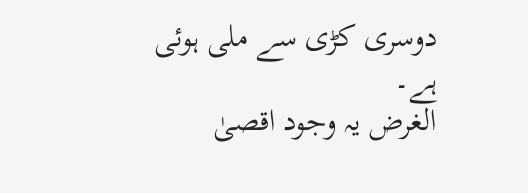دوسری کڑی سے ملی ہوئی ہے۔
الغرض یہ وجود اقصیٰ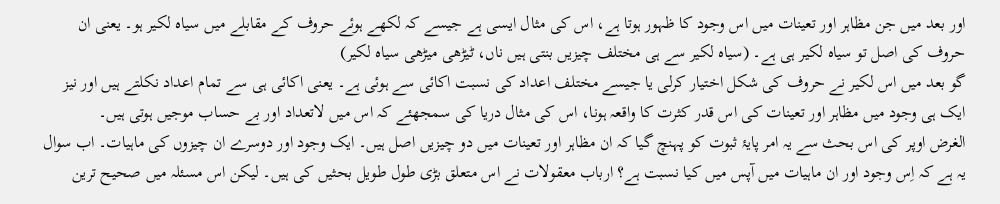اور بعد میں جن مظاہر اور تعینات میں اس وجود کا ظہور ہوتا ہے، اس کی مثال ایسی ہے جیسے کہ لکھے ہوئے حروف کے مقابلے میں سیاہ لکیر ہو۔ یعنی ان حروف کی اصل تو سیاہ لکیر ہی ہے۔ (سیاہ لکیر سے ہی مختلف چیزیں بنتی ہیں ناں، ٹیڑھی میڑھی سیاہ لکیر)
گو بعد میں اس لکیر نے حروف کی شکل اختیار کرلی یا جیسے مختلف اعداد کی نسبت اکائی سے ہوئی ہے۔ یعنی اکائی ہی سے تمام اعداد نکلتے ہیں اور نیز ایک ہی وجود میں مظاہر اور تعینات کی اس قدر کثرت کا واقعہ ہونا، اس کی مثال دریا کی سمجھئے کہ اس میں لاتعداد اور بے حساب موجیں ہوتی ہیں۔
الغرض اوپر کی اس بحث سے یہ امر پایۂ ثبوت کو پہنچ گیا کہ ان مظاہر اور تعینات میں دو چیزیں اصل ہیں۔ ایک وجود اور دوسرے ان چیزوں کی ماہیات۔ اب سوال یہ ہے کہ اِس وجود اور ان ماہیات میں آپس میں کیا نسبت ہے؟ ارباب معقولات نے اس متعلق بڑی طول طویل بحثیں کی ہیں۔ لیکن اس مسئلہ میں صحیح ترین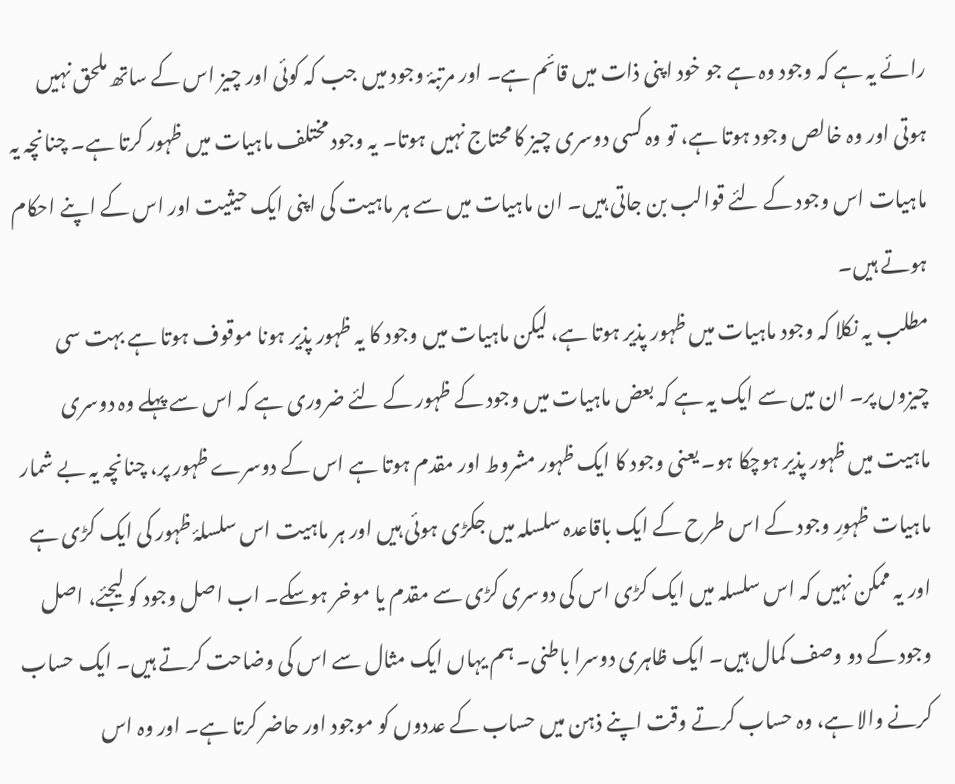رائے یہ ہے کہ وجود وہ ہے جو خود اپنی ذات میں قائم ہے۔ اور مرتبۂ وجود میں جب کہ کوئی اور چیز اس کے ساتھ ملحق نہیں ہوتی اور وہ خالص وجود ہوتا ہے، تو وہ کسی دوسری چیز کا محتاج نہیں ہوتا۔ یہ وجود مختلف ماہیات میں ظہور کرتا ہے۔ چنانچہ یہ ماہیات اس وجود کے لئے قوالب بن جاتی ہیں۔ ان ماہیات میں سے ہر ماہیت کی اپنی ایک حیثیت اور اس کے اپنے احکام ہوتے ہیں۔
مطلب یہ نکلا کہ وجود ماہیات میں ظہور پذیر ہوتا ہے، لیکن ماہیات میں وجود کا یہ ظہور پذیر ہونا موقوف ہوتا ہے بہت سی چیزوں پر۔ ان میں سے ایک یہ ہے کہ بعض ماہیات میں وجود کے ظہور کے لئے ضروری ہے کہ اس سے پہلے وہ دوسری ماہیت میں ظہور پذیر ہوچکا ہو۔ یعنی وجود کا ایک ظہور مشروط اور مقدم ہوتا ہے اس کے دوسرے ظہور پر، چنانچہ یہ بے شمار ماہیات ظہورِ وجود کے اس طرح کے ایک باقاعدہ سلسلہ میں جکڑی ہوئی ہیں اور ہر ماہیت اس سلسلۂ ظہور کی ایک کڑی ہے اور یہ ممکن نہیں کہ اس سلسلہ میں ایک کڑی اس کی دوسری کڑی سے مقدم یا موخر ہوسکے۔ اب اصل وجود کو لیجئے، اصل وجود کے دو وصف کمال ہیں۔ ایک ظاہری دوسرا باطنی۔ ہم یہاں ایک مثال سے اس کی وضاحت کرتے ہیں۔ ایک حساب کرنے والا ہے، وہ حساب کرتے وقت اپنے ذہن میں حساب کے عددوں کو موجود اور حاضر کرتا ہے۔ اور وہ اس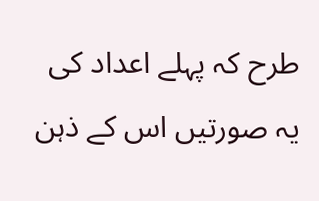طرح کہ پہلے اعداد کی یہ صورتیں اس کے ذہن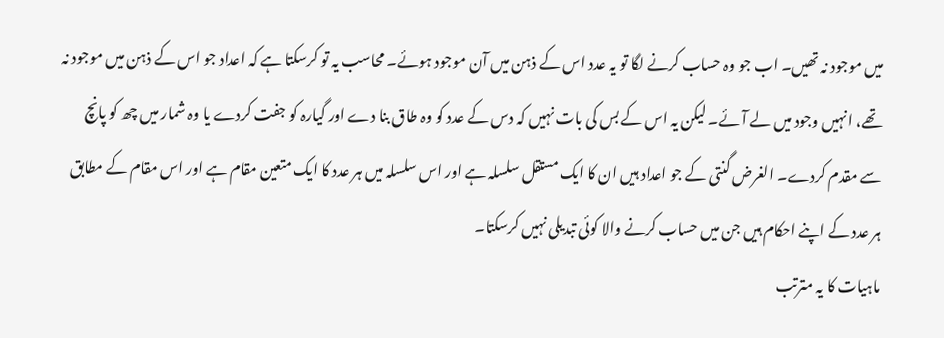میں موجود نہ تھیں۔ اب جو وہ حساب کرنے لگا تو یہ عدد اس کے ذہن میں آن موجود ہوئے۔ محاسب یہ تو کرسکتا ہے کہ اعداد جو اس کے ذہن میں موجود نہ تھے، انہیں وجود میں لے آئے۔ لیکن یہ اس کے بس کی بات نہیں کہ دس کے عدد کو وہ طاق بنا دے اور گیارہ کو جفت کردے یا وہ شمار میں چھ کو پانچ سے مقدم کردے۔ الغرض گنتی کے جو اعداد ہیں ان کا ایک مستقل سلسلہ ہے اور اس سلسلہ میں ہر عدد کا ایک متعین مقام ہے اور اس مقام کے مطابق ہر عدد کے اپنے احکام ہیں جن میں حساب کرنے والا کوئی تبدیلی نہیں کرسکتا۔
ماہیات کا یہ مترتب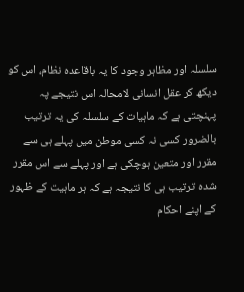سلسلہ اور مظاہر وجود کا یہ باقاعدہ نظام، اس کو دیکھ کر عقل انسانی لامحالہ اس نتیجے پہ پہنچتی ہے کہ ماہیات کے سلسلہ کی یہ ترتیب بالضرور کسی نہ کسی موطن میں پہلے ہی سے مقرر اور متعین ہوچکی ہے اور پہلے سے اس مقرر شدہ ترتیب ہی کا نتیجہ ہے کہ ہر ماہیت کے ظہور کے اپنے احکام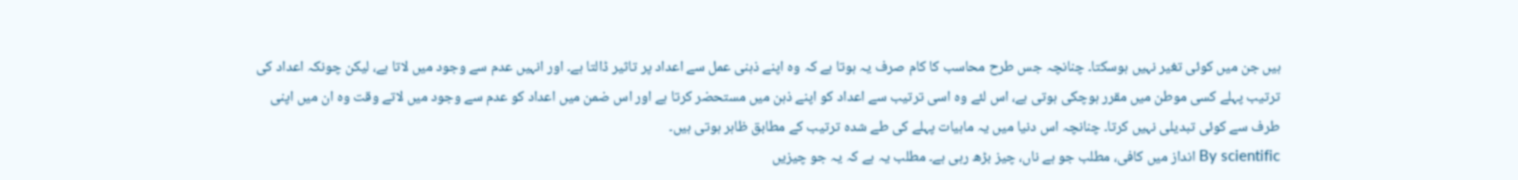ہیں جن میں کوئی تغیر نہیں ہوسکتا۔ چنانچہ جس طرح محاسب کا کام صرف یہ ہوتا ہے کہ وہ اپنے ذہنی عمل سے اعداد پر تاثیر ڈالتا ہے۔ اور انہیں عدم سے وجود میں لاتا ہے، لیکن چونکہ اعداد کی ترتیب پہلے کسی موطن میں مقرر ہوچکی ہوتی ہے، اس لئے وہ اسی ترتیب سے اعداد کو اپنے ذہن میں مستحضر کرتا ہے اور اس ضمن میں اعداد کو عدم سے وجود میں لاتے وقت وہ ان میں اپنی طرف سے کوئی تبدیلی نہیں کرتا۔ چنانچہ اس دنیا میں یہ ماہیات پہلے کی طے شدہ ترتیب کے مطابق ظاہر ہوتی ہیں۔
By scientific انداز میں کافی، مطلب جو ہے ناں، چیز بڑھ رہی ہے۔ مطلب یہ ہے کہ یہ جو چیزیں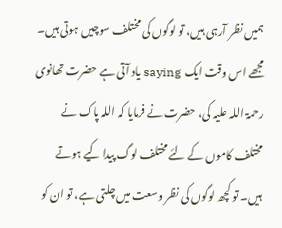ہمیں نظر آرہی ہیں، تو لوگوں کی مختلف سوچیں ہوتی ہیں۔ مجھے اس وقت ایک saying یاد آتی ہے حضرت تھانوی رحمۃ اللہ علیہ کی، حضرت نے فرمایا کہ اللہ پاک نے مختلف کاموں کے لئے مختلف لوگ پیدا کیے ہوتے ہیں۔ تو کچھ لوگوں کی نظر وسعت میں چلتی ہے، تو ان کو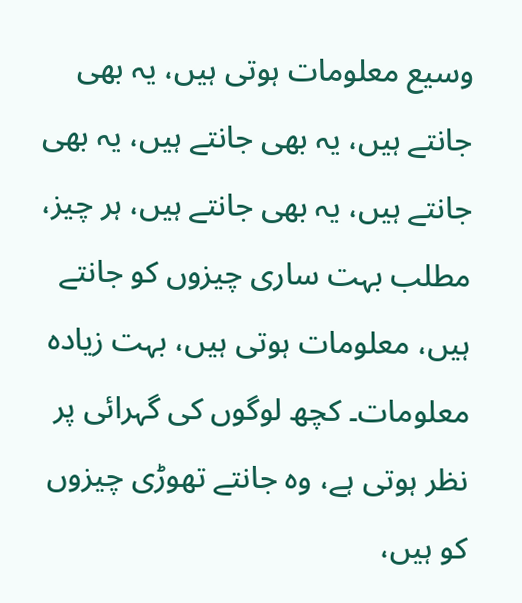وسیع معلومات ہوتی ہیں، یہ بھی جانتے ہیں، یہ بھی جانتے ہیں، یہ بھی جانتے ہیں، یہ بھی جانتے ہیں، ہر چیز، مطلب بہت ساری چیزوں کو جانتے ہیں، معلومات ہوتی ہیں، بہت زیادہ معلومات۔ کچھ لوگوں کی گہرائی پر نظر ہوتی ہے، وہ جانتے تھوڑی چیزوں کو ہیں،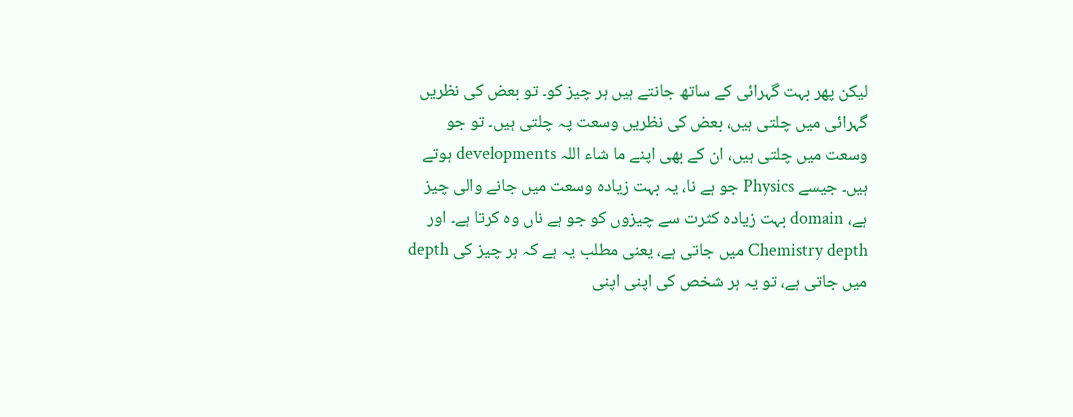لیکن پھر بہت گہرائی کے ساتھ جانتے ہیں ہر چیز کو۔ تو بعض کی نظریں گہرائی میں چلتی ہیں، بعض کی نظریں وسعت پہ چلتی ہیں۔ تو جو وسعت میں چلتی ہیں، ان کے بھی اپنے ما شاء اللہ developments ہوتے ہیں۔ جیسے Physics جو ہے نا، یہ بہت زیادہ وسعت میں جانے والی چیز ہے، domain بہت زیادہ کثرت سے چیزوں کو جو ہے ناں وہ کرتا ہے۔ اور Chemistry depth میں جاتی ہے، یعنی مطلب یہ ہے کہ ہر چیز کی depth میں جاتی ہے، تو یہ ہر شخص کی اپنی اپنی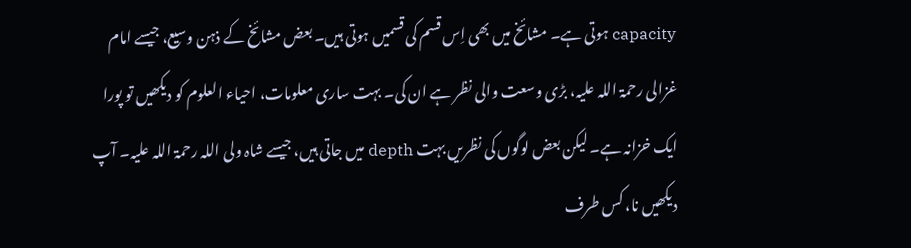capacity ہوتی ہے۔ مشائخ میں بھی اِس قسم کی قسمیں ہوتی ہیں۔ بعض مشائخ کے ذہن وسیع، جیسے امام غزالی رحمۃ اللہ علیہ، بڑی وسعت والی نظر ہے ان کی۔ بہت ساری معلومات، احیاء العلوم کو دیکھیں تو پورا ایک خزانہ ہے۔ لیکن بعض لوگوں کی نظریں بہت depth میں جاتی ہیں، جیسے شاہ ولی اللہ رحمۃ اللہ علیہ۔ آپ دیکھیں نا، کس طرف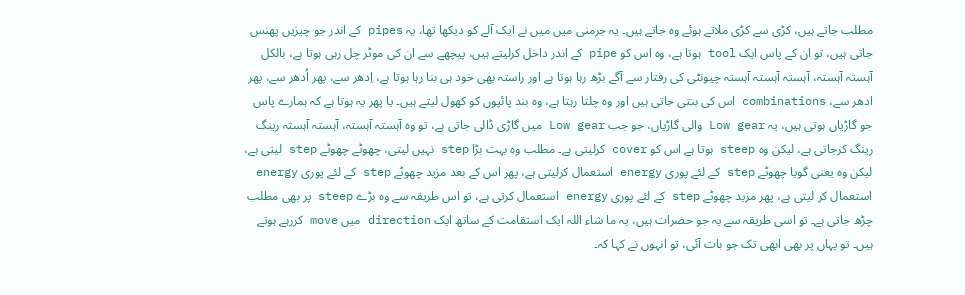مطلب جاتے ہیں، کڑی سے کڑی ملاتے ہوئے وہ جاتے ہیں۔ یہ جرمنی میں میں نے ایک آلے کو دیکھا تھا، یہ pipes کے اندر جو چیزیں پھنس جاتی ہیں، تو ان کے پاس ایک tool ہوتا ہے، وہ اس کو pipe کے اندر داخل کرلیتے ہیں، پیچھے سے ان کی موٹر چل رہی ہوتا ہے، بالکل آہستہ آہستہ، آہستہ آہستہ آہستہ چیونٹی کی رفتار سے آگے بڑھ رہا ہوتا ہے اور راستہ بھی خود ہی بنا رہا ہوتا ہے، اِدھر سے، پھر اُدھر سے، پھر ادھر سے، combinations اس کی بنتی جاتی ہیں اور وہ چلتا رہتا ہے، وہ بند پائپوں کو کھول لیتے ہیں۔ یا پھر یہ ہوتا ہے کہ ہمارے پاس جو گاڑیاں ہوتی ہیں، یہ Low gear والی گاڑیاں، جو جب Low gear میں گاڑی ڈالی جاتی ہے، تو وہ آہستہ آہستہ، آہستہ آہستہ رینگ رینگ کرجاتی ہے، لیکن وہ steep ہوتا ہے اس کو cover کرلیتی ہے۔ مطلب وہ بہت بڑا step نہیں لیتی، چھوٹے چھوٹے step لیتی ہے، لیکن وہ یعنی گویا چھوٹے step کے لئے پوری energy استعمال کرلیتی ہے، پھر اس کے بعد مزید چھوٹے step کے لئے پوری energy استعمال کر لیتی ہے، پھر مزید چھوٹے step کے لئے پوری energy استعمال کرتی ہے، تو اس طریقہ سے وہ بڑے steep پر بھی مطلب چڑھ جاتی ہے۔ تو اسی طریقہ سے یہ جو حضرات ہیں، یہ ما شاء اللہ ایک استقامت کے ساتھ ایک direction میں move کررہے ہوتے ہیں۔ تو یہاں پر بھی ابھی تک جو بات آئی، تو انہوں نے کہا کہ۔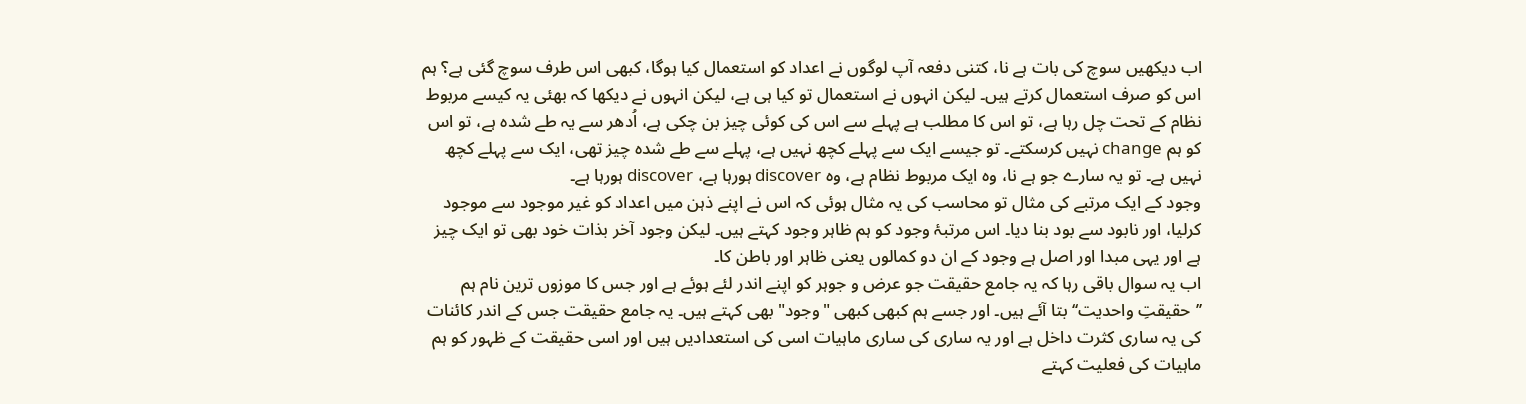اب دیکھیں سوچ کی بات ہے نا، کتنی دفعہ آپ لوگوں نے اعداد کو استعمال کیا ہوگا، کبھی اس طرف سوچ گئی ہے؟ ہم اس کو صرف استعمال کرتے ہیں۔ لیکن انہوں نے استعمال تو کیا ہی ہے، لیکن انہوں نے دیکھا کہ بھئی یہ کیسے مربوط نظام کے تحت چل رہا ہے، تو اس کا مطلب ہے پہلے سے اس کی کوئی چیز بن چکی ہے، اُدھر سے یہ طے شدہ ہے، تو اس کو ہم change نہیں کرسکتے۔ تو جیسے ایک سے پہلے کچھ نہیں ہے، پہلے سے طے شدہ چیز تھی، ایک سے پہلے کچھ نہیں ہے۔ تو یہ سارے جو ہے نا، وہ ایک مربوط نظام ہے، وہ discover ہورہا ہے، discover ہورہا ہے۔
وجود کے ایک مرتبے کی مثال تو محاسب کی یہ مثال ہوئی کہ اس نے اپنے ذہن میں اعداد کو غیر موجود سے موجود کرلیا، اور نابود سے بود بنا دیا۔ اس مرتبۂ وجود کو ہم ظاہر وجود کہتے ہیں۔ لیکن وجود آخر بذات خود بھی تو ایک چیز ہے اور یہی مبدا اور اصل ہے وجود کے ان دو کمالوں یعنی ظاہر اور باطن کا۔
اب یہ سوال باقی رہا کہ یہ جامع حقیقت جو عرض و جوہر کو اپنے اندر لئے ہوئے ہے اور جس کا موزوں ترین نام ہم ’’حقیقتِ واحدیت‘‘ بتا آئے ہیں۔ اور جسے ہم کبھی کبھی "وجود" بھی کہتے ہیں۔ یہ جامع حقیقت جس کے اندر کائنات کی یہ ساری کثرت داخل ہے اور یہ ساری کی ساری ماہیات اسی کی استعدادیں ہیں اور اسی حقیقت کے ظہور کو ہم ماہیات کی فعلیت کہتے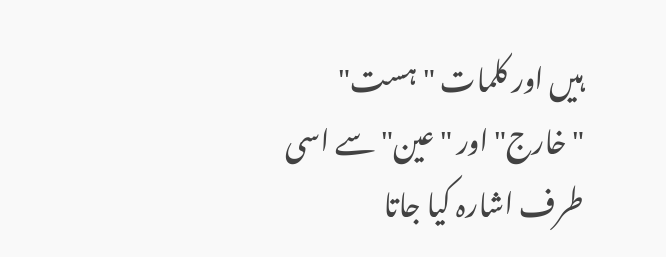ہیں اور کلمات "ہست" "خارج" اور "عین" سے اسی طرف اشارہ کیا جاتا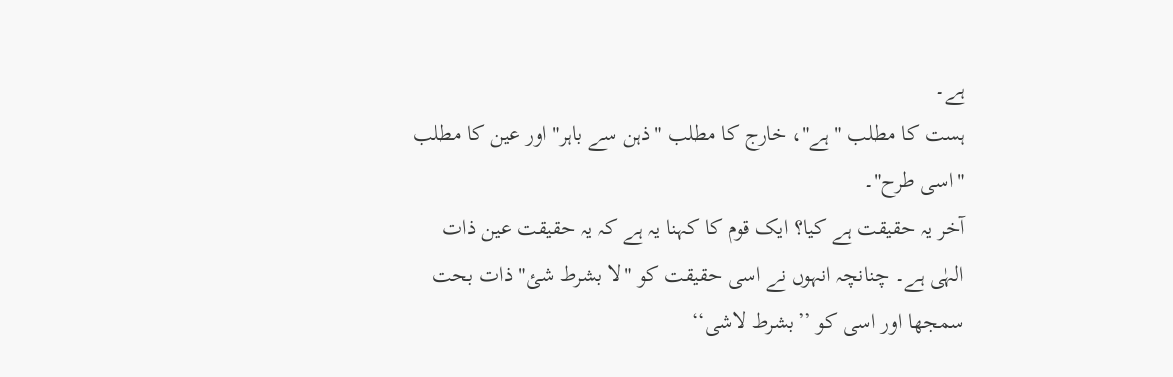ہے۔
ہست کا مطلب "ہے"، خارج کا مطلب "ذہن سے باہر" اور عین کا مطلب "اسی طرح"۔
آخر یہ حقیقت ہے کیا؟ ایک قوم کا کہنا یہ ہے کہ یہ حقیقت عین ذات الہٰی ہے۔ چنانچہ انہوں نے اسی حقیقت کو "لا بشرط شئ" ذات بحت سمجھا اور اسی کو ’’بشرط لاشی‘‘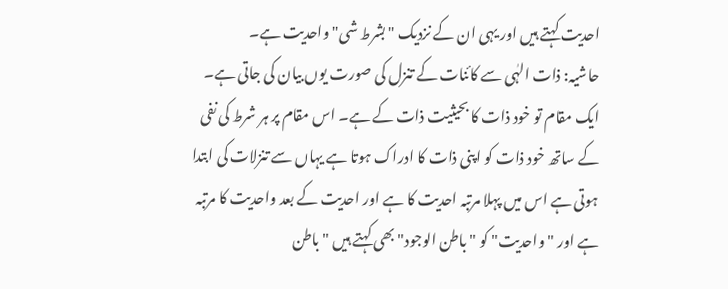احدیت کہتے ہیں اور یہی ان کے نزدیک "بشرط شی" واحدیت ہے۔
حاشیہ: ذات الہٰی سے کائنات کے تنزل کی صورت یوں بیان کی جاتی ہے۔ ایک مقام تو خود ذات کا بحیثیت ذات کے ہے۔ اس مقام پر ہر شرط کی نفی کے ساتھ خود ذات کو اپنی ذات کا ادراک ہوتا ہے یہاں سے تنزلات کی ابتدا ہوتی ہے اس میں پہلا مرتبہ احدیت کا ہے اور احدیت کے بعد واحدیت کا مرتبہ ہے اور "واحدیت" کو "باطن الوجود" بھی کہتے ہیں "باطن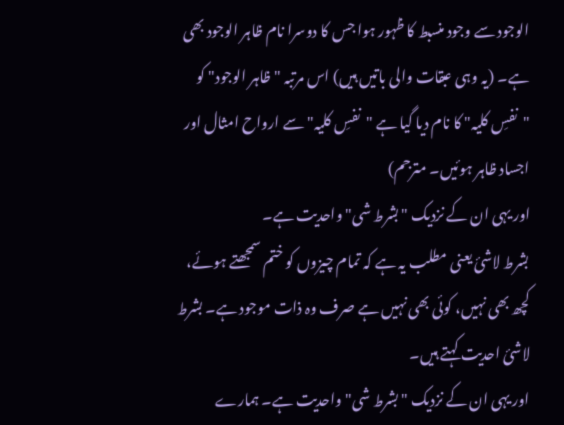الوجود سے وجود منسبط کا ظہور ہوا جس کا دوسرا نام ظاہر الوجود بھی ہے۔ (یہ وہی عبقات والی باتیں ہیں) اس مرتبہ "ظاہر الوجود" کو "نفسِ کلیہ" کا نام دیا گیا ہے "نفسِ کلیہ" سے ارواح امثال اور اجساد ظاہر ہوئیں۔ مترجم)
اور یہی ان کے نزدیک "بشرط شی" واحدیت ہے۔
بشرط لاشئ یعنی مطلب یہ ہے کہ تمام چیزوں کو ختم سمجھتے ہوئے، کچھ بھی نہیں، کوئی بھی نہیں ہے صرف وہ ذات موجود ہے۔ بشرط لاشئ احدیت کہتے ہیں۔
اور یہی ان کے نزدیک "بشرط شی" واحدیت ہے۔ ہمارے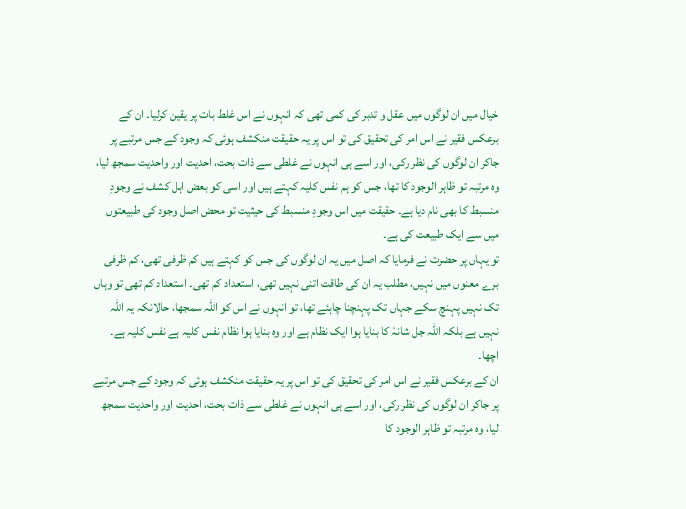خیال میں ان لوگوں میں عقل و تدبر کی کمی تھی کہ انہوں نے اس غلط بات پر یقین کرلیا۔ ان کے برعکس فقیر نے اس امر کی تحقیق کی تو اس پر یہ حقیقت منکشف ہوئی کہ وجود کے جس مرتبے پر جاکر ان لوگوں کی نظر رکی، اور اسے ہی انہوں نے غلطی سے ذات بحت، احدیت اور واحدیت سمجھ لیا، وہ مرتبہ تو ظاہر الوجود کا تھا، جس کو ہم نفس کلیہ کہتے ہیں اور اسی کو بعض اہل کشف نے وجودِ منسبط کا بھی نام دیا ہے۔ حقیقت میں اس وجودِ منسبط کی حیثیت تو محض اصل وجود کی طبیعتوں میں سے ایک طبیعت کی ہے۔
تو یہاں پر حضرت نے فرمایا کہ اصل میں یہ ان لوگوں کی جس کو کہتے ہیں کم ظرفی تھی، کم ظرفی برے معنوں میں نہیں، مطلب یہ ان کی طاقت اتنی نہیں تھی، استعداد کم تھی۔ استعداد کم تھی تو وہاں تک نہیں پہنچ سکے جہاں تک پہنچنا چاہئے تھا، تو انہوں نے اس کو اللہ سمجھا، حالانکہ یہ اللہ نہیں ہے بلکہ اللہ جل شانہٗ کا بنایا ہوا ایک نظام ہے اور وہ بنایا ہوا نظام نفس کلیہ ہے نفس کلیہ ہے۔ اچھا۔
ان کے برعکس فقیر نے اس امر کی تحقیق کی تو اس پر یہ حقیقت منکشف ہوئی کہ وجود کے جس مرتبے پر جاکر ان لوگوں کی نظر رکی، اور اسے ہی انہوں نے غلطی سے ذات بحت، احدیت اور واحدیت سمجھ لیا، وہ مرتبہ تو ظاہر الوجود کا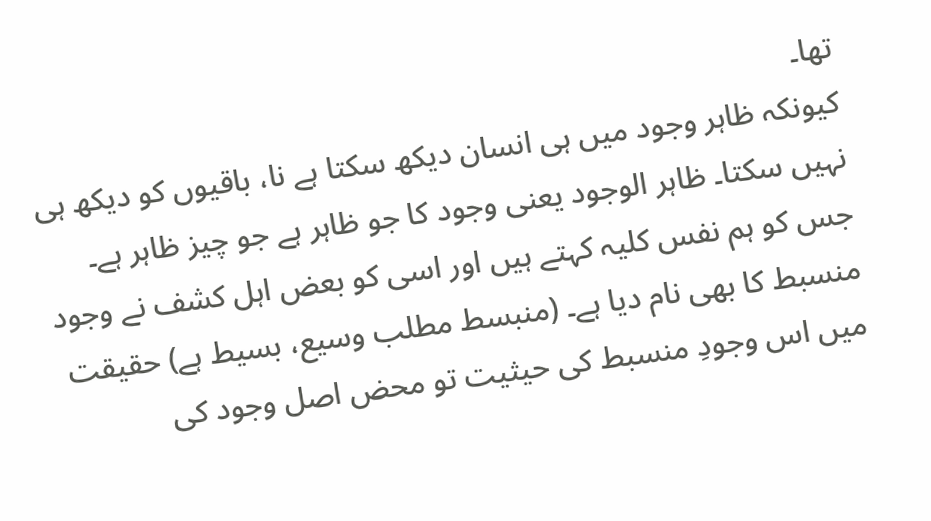تھا۔
کیونکہ ظاہر وجود میں ہی انسان دیکھ سکتا ہے نا، باقیوں کو دیکھ ہی نہیں سکتا۔ ظاہر الوجود یعنی وجود کا جو ظاہر ہے جو چیز ظاہر ہے۔
جس کو ہم نفس کلیہ کہتے ہیں اور اسی کو بعض اہل کشف نے وجود منسبط کا بھی نام دیا ہے۔ (منبسط مطلب وسیع، بسیط ہے) حقیقت میں اس وجودِ منسبط کی حیثیت تو محض اصل وجود کی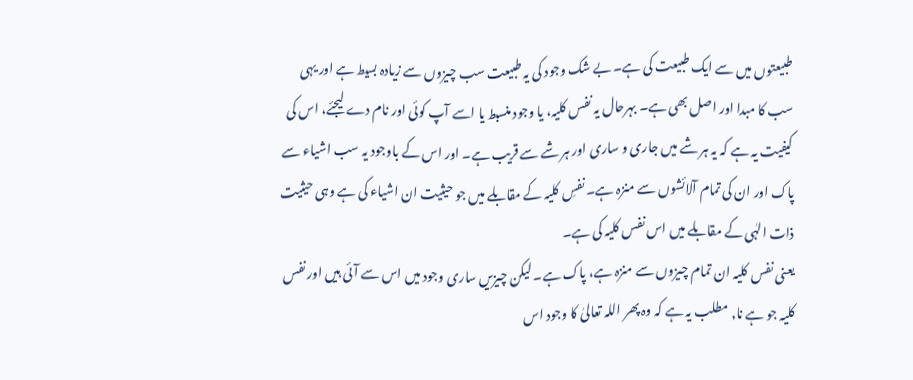طبیعتوں میں سے ایک طبیعت کی ہے۔ بے شک وجود کی یہ طبیعت سب چیزوں سے زیادہ بسیط ہے اور یہی سب کا مبدا اور اصل بھی ہے۔ بہرحال یہ نفس کلیہ، یا وجود منسبط یا اسے آپ کوئی اور نام دے لیجئے، اس کی کیفیت یہ ہے کہ یہ ہر شے میں جاری و ساری اور ہر شے سے قریب ہے۔ اور اس کے باوجود یہ سب اشیاء سے پاک اور ان کی تمام آلائشوں سے منزہ ہے۔ نفسِ کلیہ کے مقابلے میں جو حیثیت ان اشیاء کی ہے وہی حیثیت ذات الہٰی کے مقابلے میں اس نفس کلیہ کی ہے۔
یعنی نفس کلیہ ان تمام چیزوں سے منزہ ہے، پاک ہے۔ لیکن چیزیں ساری وجود میں اس سے آئی ہیں اور نفس کلیہ جو ہے نا, مطلب یہ ہے کہ وہ پھر اللہ تعالیٰ کا وجود اس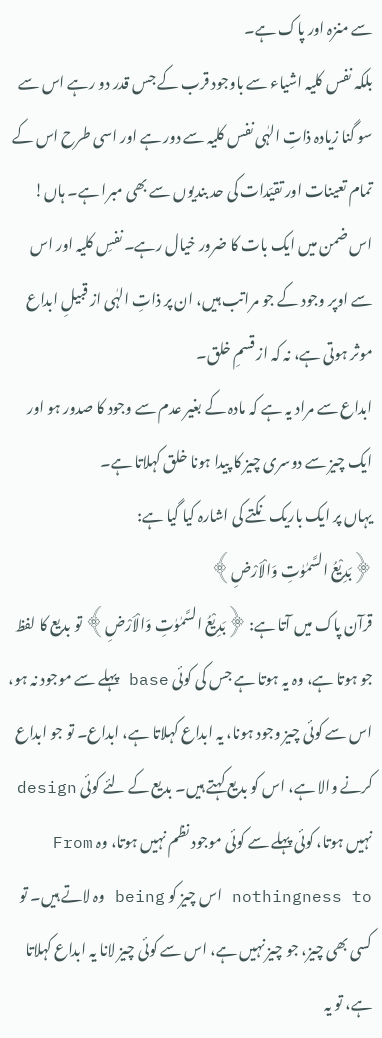سے منزہ اور پاک ہے۔
بلکہ نفس کلیہ اشیاء سے باوجود قرب کے جس قدر دو رہے اس سے سو گنا زیادہ ذاتِ الہٰی نفس کلیہ سے دور ہے اور اسی طرح اس کے تمام تعینات اور تقیّدات کی حد بندیوں سے بھی مبرا ہے۔ ہاں! اس ضمن میں ایک بات کا ضرور خیال رہے۔ نفسِ کلیہ اور اس سے اوپر وجود کے جو مراتب ہیں، ان پر ذاتِ الہٰی از قبیلِ ابداع موثر ہوتی ہے، نہ کہ از قسمِ خلق۔
ابداع سے مراد یہ ہے کہ مادہ کے بغیر عدم سے وجود کا صدور ہو اور ایک چیز سے دوسری چیز کا پیدا ہونا خلق کہلاتا ہے۔
یہاں پر ایک باریک نکتے کی اشارہ کیا گیا ہے:
﴿بَدِیْعُ السَّمٰوٰتِ وَالْاَرْضِ﴾
قرآن پاک میں آتا ہے: ﴿بَدِیْعُ السَّمٰوٰتِ وَالْاَرْضِ﴾ تو بدیع کا لفظ جو ہوتا ہے، وہ یہ ہوتا ہے جس کی کوئی base پہلے سے موجود نہ ہو، اس سے کوئی چیز وجود ہونا، یہ ابداع کہلاتا ہے، ابداع۔ تو جو ابداع کرنے والا ہے، اس کو بدیع کہتے ہیں۔ بدیع کے لئے کوئی design نہیں ہوتا، کوئی پہلے سے کوئی موجود نظم نہیں ہوتا، وہ From nothingness to اس چیز کو being وہ لاتے ہیں۔ تو کسی بھی چیز، جو چیز نہیں ہے، اس سے کوئی چیز لانا یہ ابداع کہلاتا ہے، تو یہ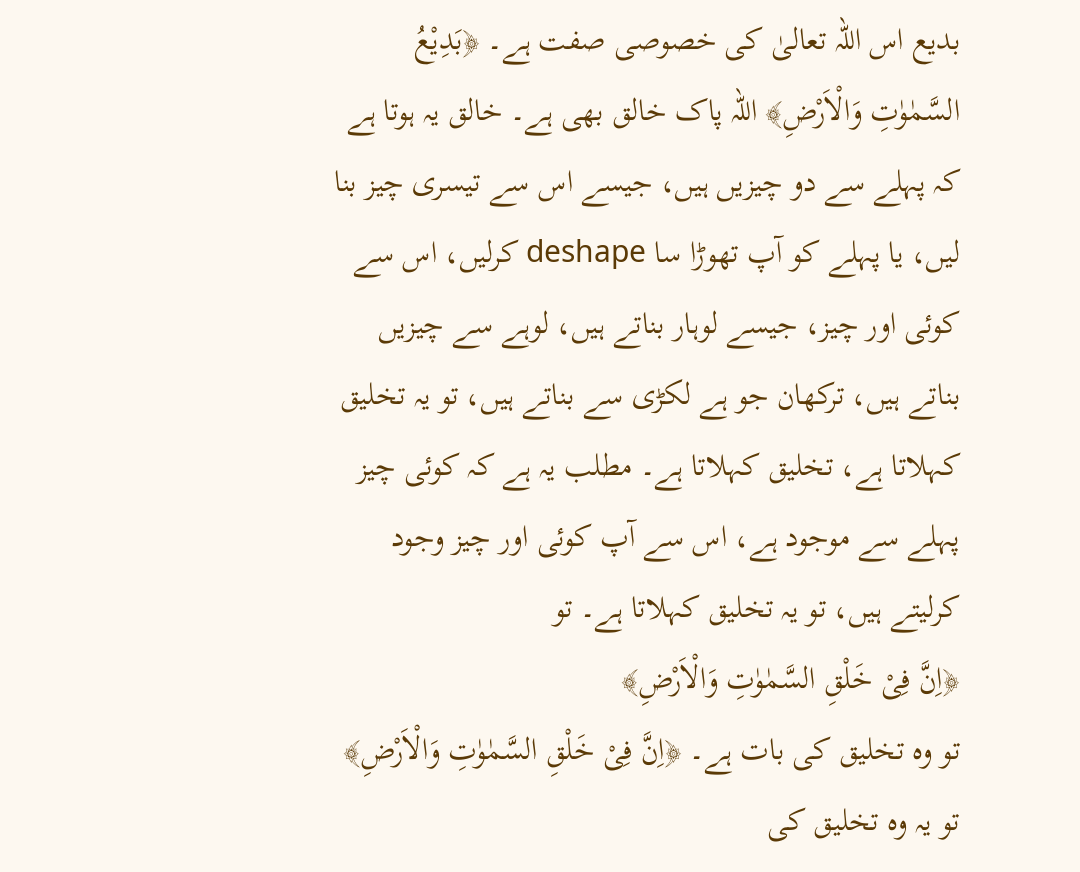بدیع اس اللہ تعالیٰ کی خصوصی صفت ہے۔ ﴿بَدِیْعُ السَّمٰوٰتِ وَالْاَرْضِ﴾ اللہ پاک خالق بھی ہے۔ خالق یہ ہوتا ہے کہ پہلے سے دو چیزیں ہیں، جیسے اس سے تیسری چیز بنا لیں، یا پہلے کو آپ تھوڑا سا deshape کرلیں، اس سے کوئی اور چیز، جیسے لوہار بناتے ہیں، لوہے سے چیزیں بناتے ہیں، ترکھان جو ہے لکڑی سے بناتے ہیں، تو یہ تخلیق کہلاتا ہے، تخلیق کہلاتا ہے۔ مطلب یہ ہے کہ کوئی چیز پہلے سے موجود ہے، اس سے آپ کوئی اور چیز وجود کرلیتے ہیں، تو یہ تخلیق کہلاتا ہے۔ تو
﴿اِنَّ فِیْ خَلْقِ السَّمٰوٰتِ وَالْاَرْضِ﴾
تو وہ تخلیق کی بات ہے۔ ﴿اِنَّ فِیْ خَلْقِ السَّمٰوٰتِ وَالْاَرْضِ﴾ تو یہ وہ تخلیق کی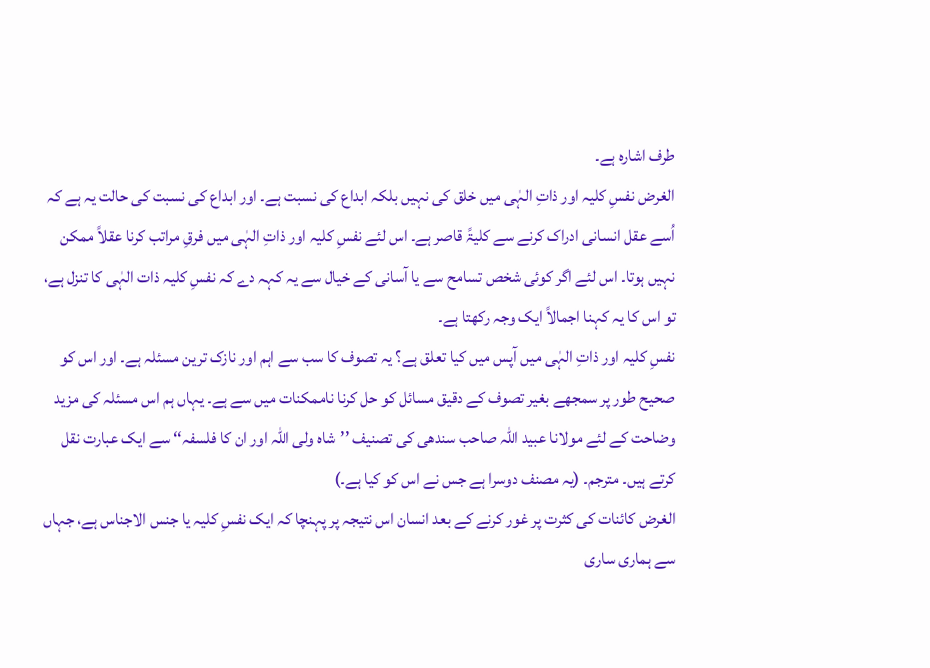طرف اشارہ ہے۔
الغرض نفسِ کلیہ اور ذاتِ الہٰی میں خلق کی نہیں بلکہ ابداع کی نسبت ہے۔ اور ابداع کی نسبت کی حالت یہ ہے کہ اُسے عقل انسانی ادراک کرنے سے کلیۃً قاصر ہے۔ اس لئے نفسِ کلیہ اور ذاتِ الہٰی میں فرقِ مراتب کرنا عقلاً ممکن نہیں ہوتا۔ اس لئے اگر کوئی شخص تسامح سے یا آسانی کے خیال سے یہ کہہ دے کہ نفسِ کلیہ ذات الہٰی کا تنزل ہے، تو اس کا یہ کہنا اجمالاً ایک وجہ رکھتا ہے۔
نفسِ کلیہ اور ذاتِ الہٰی میں آپس میں کیا تعلق ہے؟ یہ تصوف کا سب سے اہم اور نازک ترین مسئلہ ہے۔ اور اس کو صحیح طور پر سمجھے بغیر تصوف کے دقیق مسائل کو حل کرنا ناممکنات میں سے ہے۔ یہاں ہم اس مسئلہ کی مزید وضاحت کے لئے مولانا عبید اللہ صاحب سندھی کی تصنیف ’’شاہ ولی اللہ اور ان کا فلسفہ‘‘ سے ایک عبارت نقل کرتے ہیں۔ مترجم۔ (یہ مصنف دوسرا ہے جس نے اس کو کیا ہے۔)
الغرض کائنات کی کثرت پر غور کرنے کے بعد انسان اس نتیجہ پر پہنچا کہ ایک نفسِ کلیہ یا جنس الاجناس ہے، جہاں سے ہماری ساری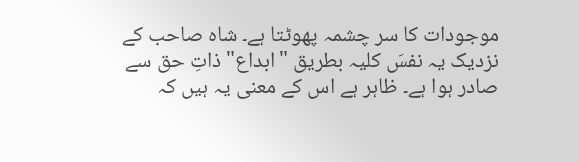موجودات کا سر چشمہ پھوٹتا ہے۔ شاہ صاحب کے نزدیک یہ نفسَ کلیہ بطریق "ابداع" ذاتِ حق سے صادر ہوا ہے۔ ظاہر ہے اس کے معنی یہ ہیں کہ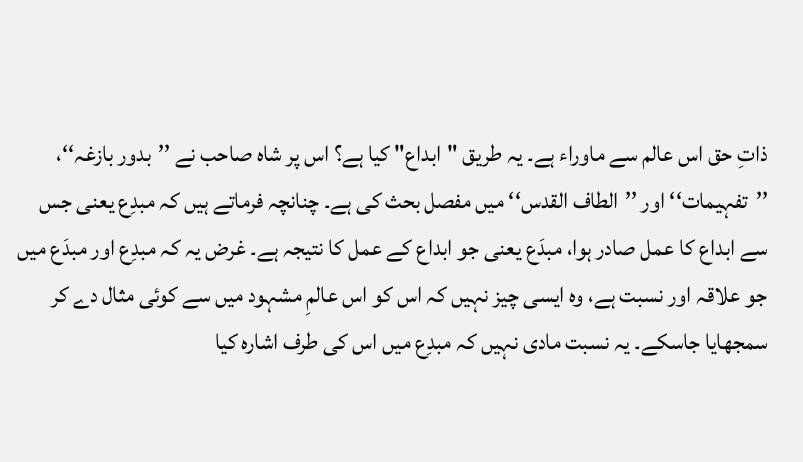ذاتِ حق اس عالم سے ماوراء ہے۔ یہ طریق "ابداع" کیا ہے؟ اس پر شاہ صاحب نے ’’بدور بازغہ‘‘، ’’تفہیمات‘‘ اور ’’الطاف القدس‘‘ میں مفصل بحث کی ہے۔ چنانچہ فرماتے ہیں کہ مبدِع یعنی جس سے ابداع کا عمل صادر ہوا، مبدَع یعنی جو ابداع کے عمل کا نتیجہ ہے۔ غرض یہ کہ مبدِع اور مبدَع میں جو علاقہ اور نسبت ہے، وہ ایسی چیز نہیں کہ اس کو اس عالمِ مشہود میں سے کوئی مثال دے کر سمجھایا جاسکے۔ یہ نسبت مادی نہیں کہ مبدِع میں اس کی طرف اشارہ کیا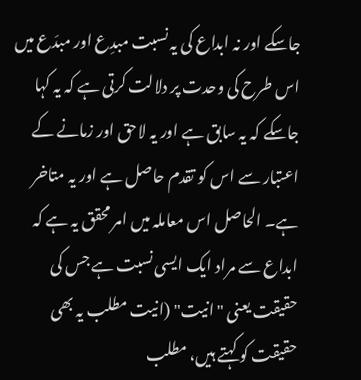جاسکے اور نہ ابداع کی یہ نسبت مبدِع اور مبدَع میں اس طرح کی وحدت پر دلالت کرتی ہے کہ یہ کہا جاسکے کہ یہ سابق ہے اور یہ لاحق اور زمانے کے اعتبار سے اس کو تقدم حاصل ہے اور یہ متاخر ہے۔ الحاصل اس معاملہ میں امر محقق یہ ہے کہ ابداع سے مراد ایک ایسی نسبت ہے جس کی حقیقت یعنی "انیت" (انیت مطلب یہ بھی حقیقت کو کہتے ہیں، مطلب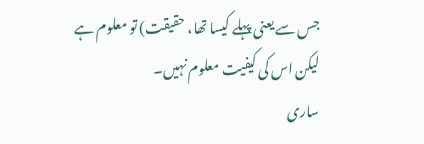جس سے یعنی پہلے کیسا تھا، حقیقت) تو معلوم ہے لیکن اس کی کیفیت معلوم نہیں۔
ساری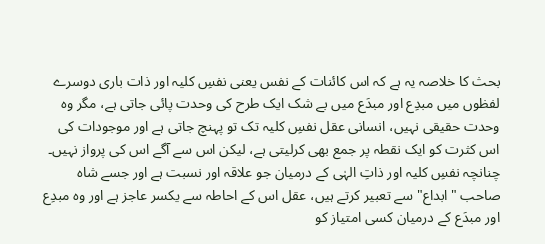بحث کا خلاصہ یہ ہے کہ اس کائنات کے نفس یعنی نفسِ کلیہ اور ذات باری دوسرے لفظوں میں مبدِع اور مبدَع میں بے شک ایک طرح کی وحدت پائی جاتی ہے، مگر وہ وحدت حقیقی نہیں، انسانی عقل نفسِ کلیہ تک تو پہنچ جاتی ہے اور موجودات کی اس کثرت کو ایک نقطہ پر جمع بھی کرلیتی ہے، لیکن اس سے آگے اس کی پرواز نہیں۔ چنانچہ نفسِ کلیہ اور ذاتِ الہٰی کے درمیان جو علاقہ اور نسبت ہے اور جسے شاہ صاحب "ابداع" سے تعبیر کرتے ہیں، عقل اس کے احاطہ سے یکسر عاجز ہے اور وہ مبدِع اور مبدَع کے درمیان کسی امتیاز کو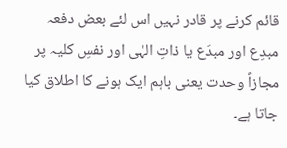قائم کرنے پر قادر نہیں اس لئے بعض دفعہ مبدِع اور مبدَع یا ذاتِ الہٰی اور نفسِ کلیہ پر مجازاً وحدت یعنی باہم ایک ہونے کا اطلاق کیا جاتا ہے۔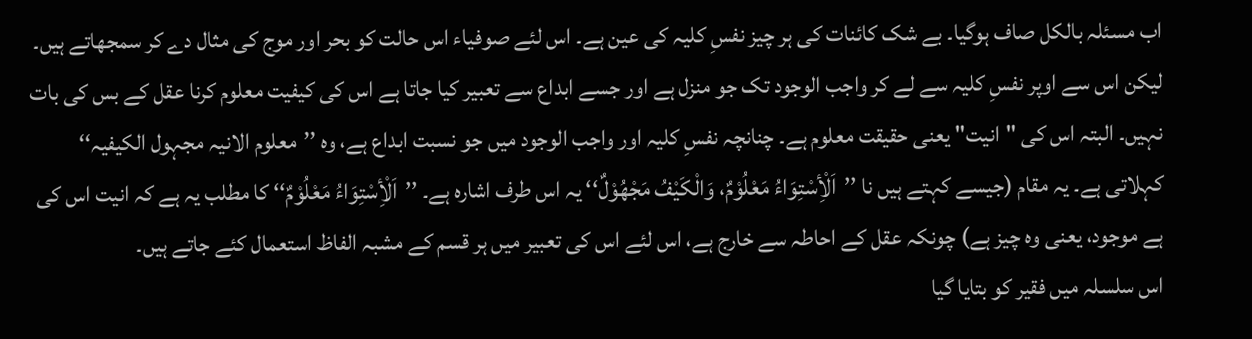اب مسئلہ بالکل صاف ہوگیا۔ بے شک کائنات کی ہر چیز نفسِ کلیہ کی عین ہے۔ اس لئے صوفیاء اس حالت کو بحر اور موج کی مثال دے کر سمجھاتے ہیں۔ لیکن اس سے اوپر نفسِ کلیہ سے لے کر واجب الوجود تک جو منزل ہے اور جسے ابداع سے تعبیر کیا جاتا ہے اس کی کیفیت معلوم کرنا عقل کے بس کی بات نہیں۔ البتہ اس کی "انیت" یعنی حقیقت معلوم ہے۔ چنانچہ نفسِ کلیہ اور واجب الوجود میں جو نسبت ابداع ہے، وہ ’’معلوم الانیہ مجہول الکیفیہ‘‘ کہلاتی ہے۔ یہ مقام (جیسے کہتے ہیں نا ’’اَلْأِسْتِوَاءُ مَعْلُوْمٌ، وَالْكَيْفُ مَجْهُوْلٌ‘‘ یہ اس طرف اشارہ ہے۔ ’’اَلْأِسْتِوَاءُ مَعْلُوْمٌ‘‘ کا مطلب یہ ہے کہ انیت اس کی ہے موجود، یعنی وہ چیز ہے) چونکہ عقل کے احاطہ سے خارج ہے، اس لئے اس کی تعبیر میں ہر قسم کے مشبہ الفاظ استعمال کئے جاتے ہیں۔
اس سلسلہ میں فقیر کو بتایا گیا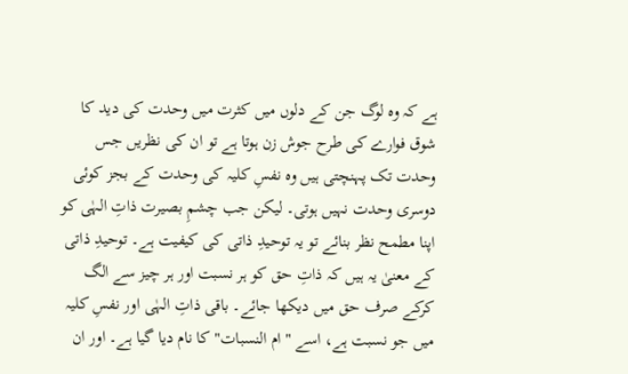ہے کہ وہ لوگ جن کے دلوں میں کثرت میں وحدت کی دید کا شوق فوارے کی طرح جوش زن ہوتا ہے تو ان کی نظریں جس وحدت تک پہنچتی ہیں وہ نفسِ کلیہ کی وحدت کے بجز کوئی دوسری وحدت نہیں ہوتی۔ لیکن جب چشمِ بصیرت ذاتِ الہٰی کو اپنا مطمح نظر بنائے تو یہ توحیدِ ذاتی کی کیفیت ہے۔ توحیدِ ذاتی کے معنیٰ یہ ہیں کہ ذاتِ حق کو ہر نسبت اور ہر چیز سے الگ کرکے صرف حق میں دیکھا جائے۔ باقی ذاتِ الہٰی اور نفسِ کلیہ میں جو نسبت ہے، اسے "ام النسبات" کا نام دیا گیا ہے۔ اور ان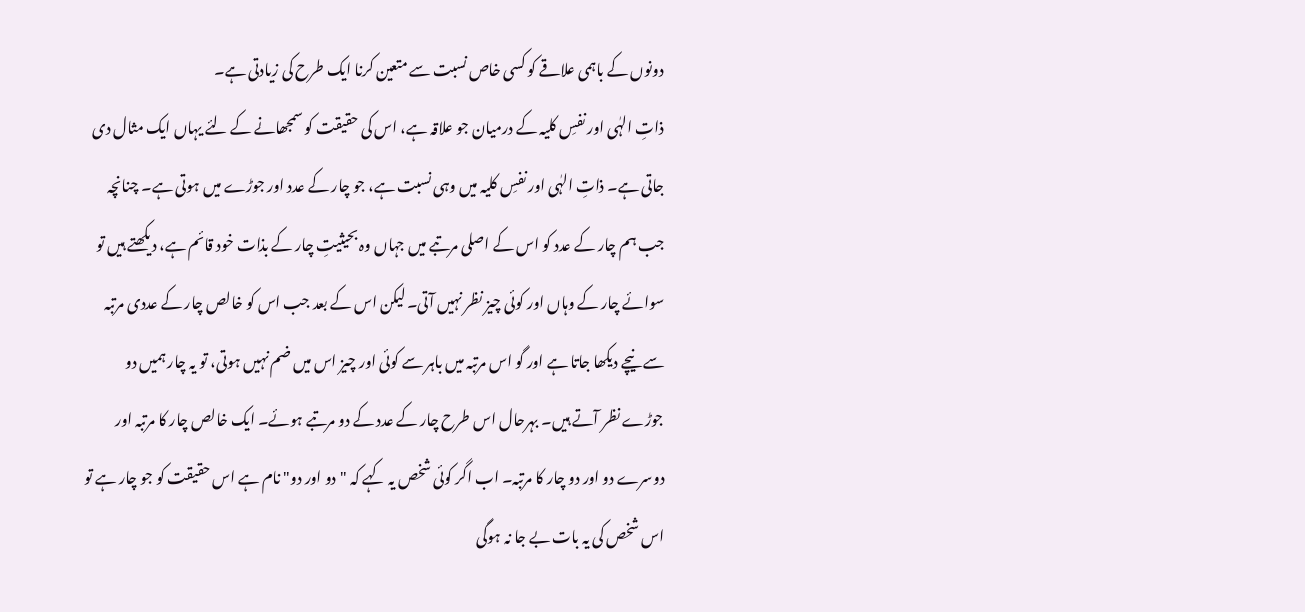دونوں کے باہمی علاقے کو کسی خاص نسبت سے متعین کرنا ایک طرح کی زیادتی ہے۔
ذاتِ الہٰی اور نفسِ کلیہ کے درمیان جو علاقہ ہے، اس کی حقیقت کو سمجھانے کے لئے یہاں ایک مثال دی جاتی ہے۔ ذاتِ الہٰی اور نفسِ کلیہ میں وہی نسبت ہے، جو چار کے عدد اور جوڑے میں ہوتی ہے۔ چنانچہ جب ہم چار کے عدد کو اس کے اصلی مرتبے میں جہاں وہ بحیثیتِ چار کے بذات خود قائم ہے، دیکھتے ہیں تو سوائے چار کے وہاں اور کوئی چیز نظر نہیں آتی۔ لیکن اس کے بعد جب اس کو خالص چار کے عددی مرتبہ سے نیچے دیکھا جاتا ہے اور گو اس مرتبہ میں باہر سے کوئی اور چیز اس میں ضم نہیں ہوتی، تو یہ چار ہمیں دو جوڑے نظر آتے ہیں۔ بہرحال اس طرح چار کے عدد کے دو مرتبے ہوئے۔ ایک خالص چار کا مرتبہ اور دوسرے دو اور دو چار کا مرتبہ۔ اب اگر کوئی شخص یہ کہے کہ "دو اور دو" نام ہے اس حقیقت کو جو چار ہے تو اس شخص کی یہ بات بے جا نہ ہوگی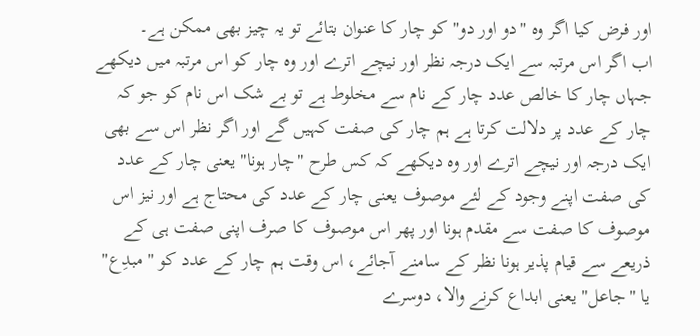اور فرض کیا اگر وہ "دو اور دو" کو چار کا عنوان بتائے تو یہ چیز بھی ممکن ہے۔
اب اگر اس مرتبہ سے ایک درجہ نظر اور نیچے اترے اور وہ چار کو اس مرتبہ میں دیکھے جہاں چار کا خالص عدد چار کے نام سے مخلوط ہے تو بے شک اس نام کو جو کہ چار کے عدد پر دلالت کرتا ہے ہم چار کی صفت کہیں گے اور اگر نظر اس سے بھی ایک درجہ اور نیچے اترے اور وہ دیکھے کہ کس طرح "چار ہونا" یعنی چار کے عدد کی صفت اپنے وجود کے لئے موصوف یعنی چار کے عدد کی محتاج ہے اور نیز اس موصوف کا صفت سے مقدم ہونا اور پھر اس موصوف کا صرف اپنی صفت ہی کے ذریعے سے قیام پذیر ہونا نظر کے سامنے آجائے، اس وقت ہم چار کے عدد کو "مبدِع" یا "جاعل" یعنی ابداع کرنے والا، دوسرے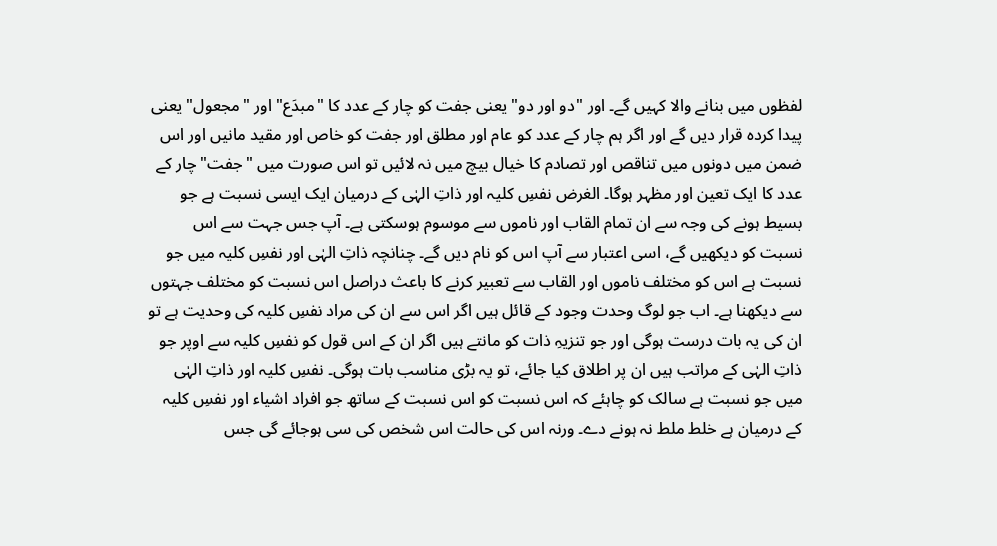لفظوں میں بنانے والا کہیں گے۔ اور "دو اور دو" یعنی جفت کو چار کے عدد کا "مبدَع" اور "مجعول" یعنی پیدا کردہ قرار دیں گے اور اگر ہم چار کے عدد کو عام اور مطلق اور جفت کو خاص اور مقید مانیں اور اس ضمن میں دونوں میں تناقص اور تصادم کا خیال بیچ میں نہ لائیں تو اس صورت میں "جفت" چار کے عدد کا ایک تعین اور مظہر ہوگا۔ الغرض نفسِ کلیہ اور ذاتِ الہٰی کے درمیان ایک ایسی نسبت ہے جو بسیط ہونے کی وجہ سے ان تمام القاب اور ناموں سے موسوم ہوسکتی ہے۔ آپ جس جہت سے اس نسبت کو دیکھیں گے، اسی اعتبار سے آپ اس کو نام دیں گے۔ چنانچہ ذاتِ الہٰی اور نفسِ کلیہ میں جو نسبت ہے اس کو مختلف ناموں اور القاب سے تعبیر کرنے کا باعث دراصل اس نسبت کو مختلف جہتوں سے دیکھنا ہے۔ اب جو لوگ وحدت وجود کے قائل ہیں اگر اس سے ان کی مراد نفسِ کلیہ کی وحدیت ہے تو ان کی یہ بات درست ہوگی اور جو تنزیہِ ذات کو مانتے ہیں اگر ان کے اس قول کو نفسِ کلیہ سے اوپر جو ذاتِ الہٰی کے مراتب ہیں ان پر اطلاق کیا جائے، تو یہ بڑی مناسب بات ہوگی۔ نفسِ کلیہ اور ذاتِ الہٰی میں جو نسبت ہے سالک کو چاہئے کہ اس نسبت کو اس نسبت کے ساتھ جو افراد اشیاء اور نفسِ کلیہ کے درمیان ہے خلط ملط نہ ہونے دے۔ ورنہ اس کی حالت اس شخص کی سی ہوجائے گی جس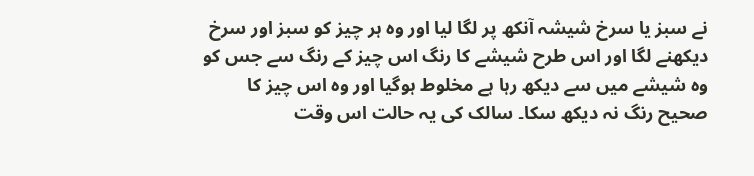نے سبز یا سرخ شیشہ آنکھ پر لگا لیا اور وہ ہر چیز کو سبز اور سرخ دیکھنے لگا اور اس طرح شیشے کا رنگ اس چیز کے رنگ سے جس کو وہ شیشے میں سے دیکھ رہا ہے مخلوط ہوگیا اور وہ اس چیز کا صحیح رنگ نہ دیکھ سکا۔ سالک کی یہ حالت اس وقت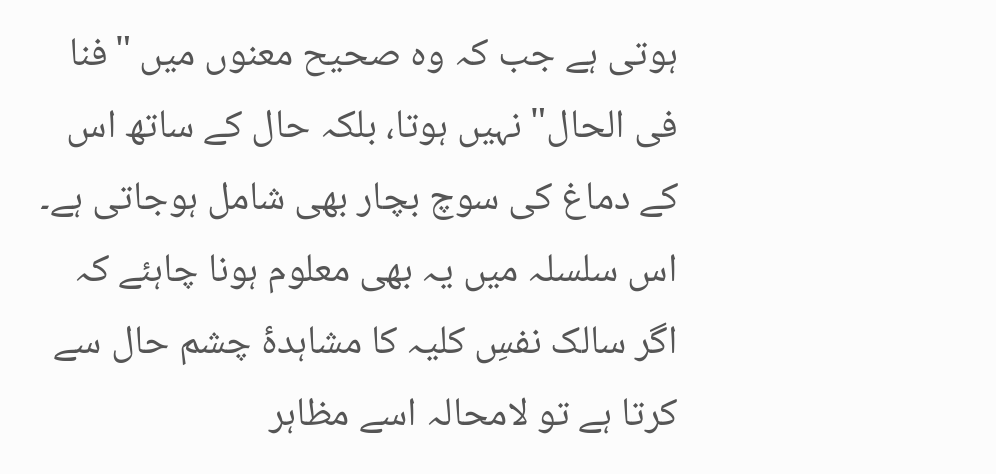ہوتی ہے جب کہ وہ صحیح معنوں میں "فنا فی الحال" نہیں ہوتا، بلکہ حال کے ساتھ اس کے دماغ کی سوچ بچار بھی شامل ہوجاتی ہے۔ اس سلسلہ میں یہ بھی معلوم ہونا چاہئے کہ اگر سالک نفسِ کلیہ کا مشاہدۂ چشم حال سے کرتا ہے تو لامحالہ اسے مظاہر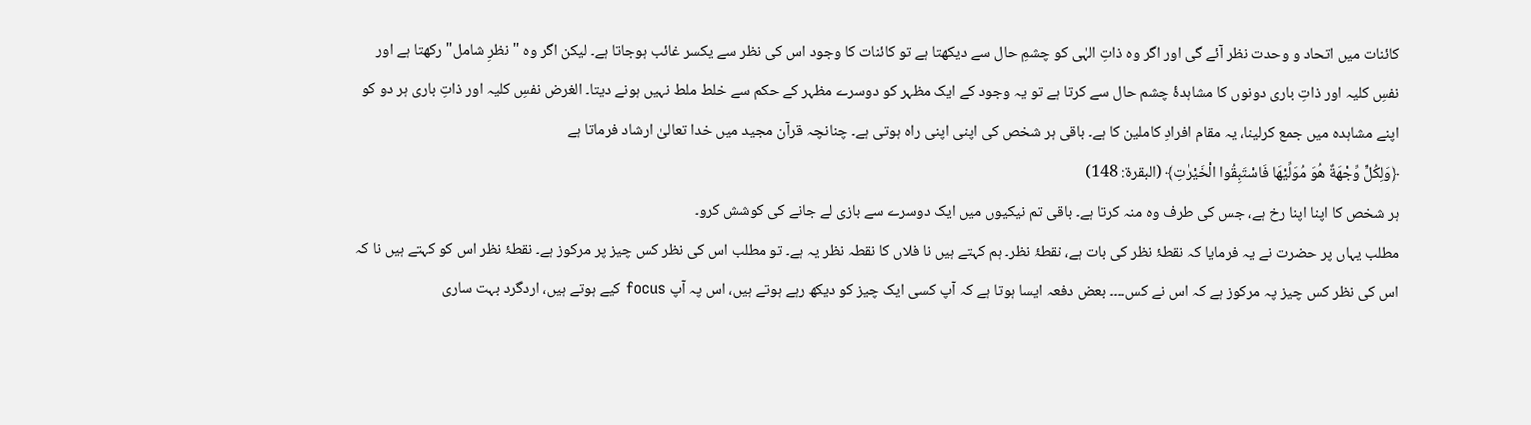کائنات میں اتحاد و وحدت نظر آئے گی اور اگر وہ ذاتِ الہٰی کو چشمِ حال سے دیکھتا ہے تو کائنات کا وجود اس کی نظر سے یکسر غائب ہوجاتا ہے۔ لیکن اگر وہ "نظرِ شامل" رکھتا ہے اور نفسِ کلیہ اور ذاتِ باری دونوں کا مشاہدۂ چشم حال سے کرتا ہے تو یہ وجود کے ایک مظہر کو دوسرے مظہر کے حکم سے خلط ملط نہیں ہونے دیتا۔ الغرض نفسِ کلیہ اور ذاتِ باری ہر دو کو اپنے مشاہدہ میں جمع کرلینا، یہ مقام افرادِ کاملین کا ہے۔ باقی ہر شخص کی اپنی اپنی راہ ہوتی ہے۔ چنانچہ قرآن مجید میں خدا تعالیٰ ارشاد فرماتا ہے
﴿وَلِكُلٍّ وِّجْهَةٌ هُوَ مُوَلِّیْهَا فَاسْتَبِقُوا الْخَیْرٰتِ﴾ (البقرۃ: 148)
ہر شخص کا اپنا اپنا رخ ہے، جس کی طرف وہ منہ کرتا ہے۔ باقی تم نیکیوں میں ایک دوسرے سے بازی لے جانے کی کوشش کرو۔
مطلب یہاں پر حضرت نے یہ فرمایا کہ نقطۂ نظر کی بات ہے، نقطۂ نظر۔ ہم کہتے ہیں نا فلاں کا نقطہ نظر یہ ہے۔ تو مطلب اس کی نظر کس چیز پر مرکوز ہے۔ نقطۂ نظر اس کو کہتے ہیں نا کہ اس کی نظر کس چیز پہ مرکوز ہے کہ اس نے کس۔۔۔۔ بعض دفعہ ایسا ہوتا ہے کہ آپ کسی ایک چیز کو دیکھ رہے ہوتے ہیں، اس پہ آپ focus کیے ہوتے ہیں، اردگرد بہت ساری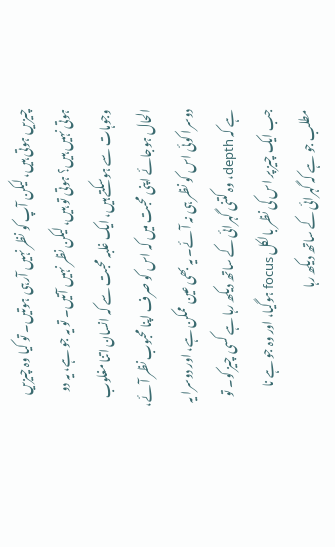چیزیں ہوتی ہیں، لیکن آپ کو نظر نہیں آرہی ہوتیں۔ تو کیا وہ چیزیں ہوتی نہیں ہیں؟ ہوتی تو ہیں، لیکن نظر نہیں آتیں۔ تو یہ جو ہے، یہ دو وجوہات سے ہوسکتے ہیں، ایک غلبہ محبت سے کہ انسان اتنا مغلوب الحال ہوجائے اپنی محبت میں کہ اس کو صرف اپنا محبوب نظر آئے، دوسرا کوئی اس کو نظر ہی نہ آئے۔ یہ بھی عین ممکن ہے، اور دوسرا یہ ہے کہ depth، وہ کتنی گہرائی کے ساتھ دیکھ رہا ہے کسی چیز کو۔ تو جب ایک چیز پر اس کی نظر بالکل focus ہوگیا، اور وہ جو ہے نا مطلب جو ہے کہ گہرائی کے ساتھ دیکھ رہا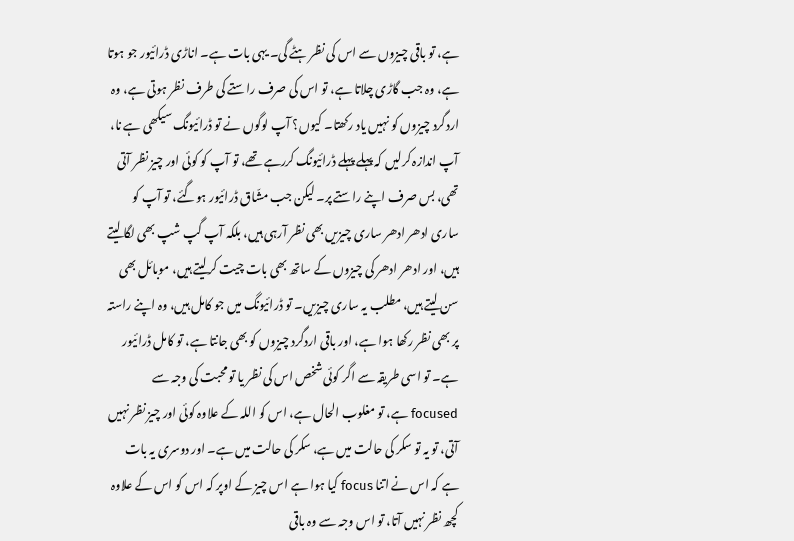ہے، تو باقی چیزوں سے اس کی نظر ہٹے گی۔ یہی بات ہے۔ اناڑی ڈرائیور جو ہوتا ہے، وہ جب گاڑی چلاتا ہے، تو اس کی صرف راستے کی طرف نظر ہوتی ہے، وہ اردگرد چیزوں کو نہیں یاد رکھتا۔ کیوں؟ آپ لوگوں نے تو ڈرائیونگ سیکھی ہے نا، آپ اندازہ کرلیں کہ پہلے پہلے ڈرائیونگ کررہے تھے، تو آپ کو کوئی اور چیز نظر آتی تھی، بس صرف اپنے راستے پر۔ لیکن جب مشّاق ڈرائیور ہوگئے، تو آپ کو ساری ادھر ادھر ساری چیزیں بھی نظر آرہی ہیں، بلکہ آپ گپ شپ بھی لگا لیتے ہیں، اور ادھر ادھر کی چیزوں کے ساتھ بھی بات چیت کرلیتے ہیں، موبائل بھی سن لیتے ہیں، مطلب یہ ساری چیزیں۔ تو ڈرائیونگ میں جو کامل ہیں، وہ اپنے راستہ پر بھی نظر رکھا ہوا ہے، اور باقی اردگرد چیزوں کو بھی جانتا ہے، تو کامل ڈرائیور ہے۔ تو اسی طریقہ سے اگر کوئی شخص اس کی نظر یا تو محبت کی وجہ سے focused ہے، تو مغلوب الحال ہے، اس کو اللہ کے علاوہ کوئی اور چیز نظر نہیں آتی، تو یہ تو سکر کی حالت میں ہے، سکر کی حالت میں ہے۔ اور دوسری یہ بات ہے کہ اس نے اتنا focus کیا ہوا ہے اس چیز کے اوپر کہ اس کو اس کے علاوہ کچھ نظر نہیں آتا، تو اس وجہ سے وہ باقی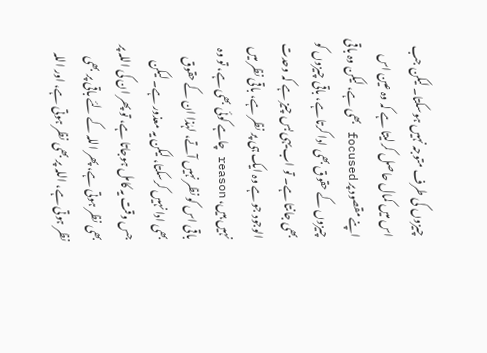چیزوں کی طرف متوجہ نہیں ہوسکتا۔ لیکن جب اس میں کمال حاصل کرلیتا ہے کہ وہ عین اس اپنے مقصود پر focused بھی ہے، لیکن وہ باقی چیزوں کے حقوق بھی ادا کرتا ہے، باقی چیزوں کو بھی جانتا ہے۔ تو اب یہی بس چیز ہے کہ وحدت الوجود جو ہے وہ ایک ہی پر نظر ہے، باقی نظر میں نہیں ہیں، reason چاہے کوئی بھی ہے، تو وہ باقی اس کو نظر نہیں آتے، لہٰذا ان کے حقوق بھی ادا نہیں کرسکتا، لیکن یہ معذور ہے۔ لیکن جس وقت یہ کامل ہوجاتا ہے، تو پھر ان کی اللہ پر بھی نظر ہوتی ہے، پھر اللہ کے لئے باقی پر بھی نظر ہوتی ہے، اللہ پر بھی نظر ہوتی ہے، اور اللہ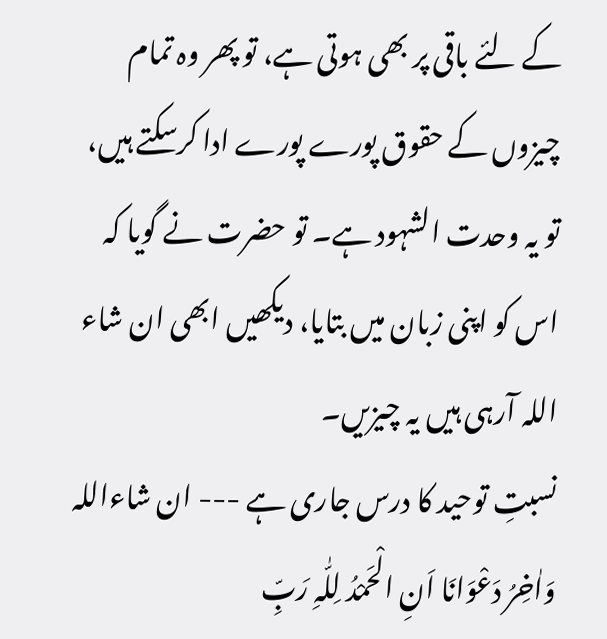کے لئے باقی پر بھی ہوتی ہے، تو پھر وہ تمام چیزوں کے حقوق پورے پورے ادا کرسکتے ہیں، تو یہ وحدت الشہود ہے۔ تو حضرت نے گویا کہ اس کو اپنی زبان میں بتایا، دیکھیں ابھی ان شاء اللہ آرہی ہیں یہ چیزیں۔
نسبتِ توحید کا درس جاری ہے --- ان شاءاللہ
وَاٰخِرُ دَعْوَانَا اَنِ الْحَمْدُ لِلّٰہِ رَبِّ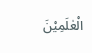الْعٰلَمِیْنَ